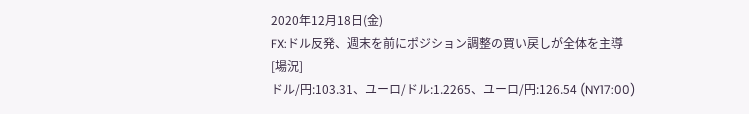2020年12月18日(金)
FX:ドル反発、週末を前にポジション調整の買い戻しが全体を主導
[場況]
ドル/円:103.31、ユーロ/ドル:1.2265、ユーロ/円:126.54 (NY17:00)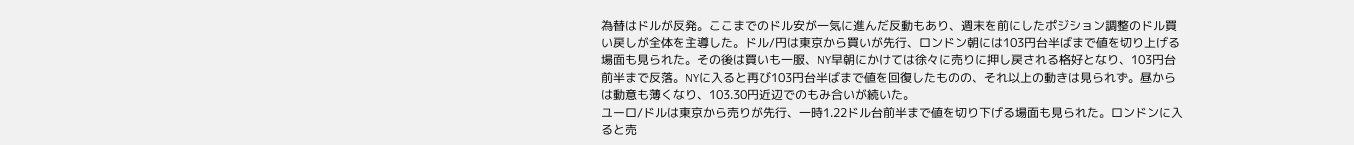為替はドルが反発。ここまでのドル安が一気に進んだ反動もあり、週末を前にしたポジション調整のドル買い戻しが全体を主導した。ドル/円は東京から買いが先行、ロンドン朝には103円台半ばまで値を切り上げる場面も見られた。その後は買いも一服、NY早朝にかけては徐々に売りに押し戻される格好となり、103円台前半まで反落。NYに入ると再び103円台半ばまで値を回復したものの、それ以上の動きは見られず。昼からは動意も薄くなり、103.30円近辺でのもみ合いが続いた。
ユーロ/ドルは東京から売りが先行、一時1.22ドル台前半まで値を切り下げる場面も見られた。ロンドンに入ると売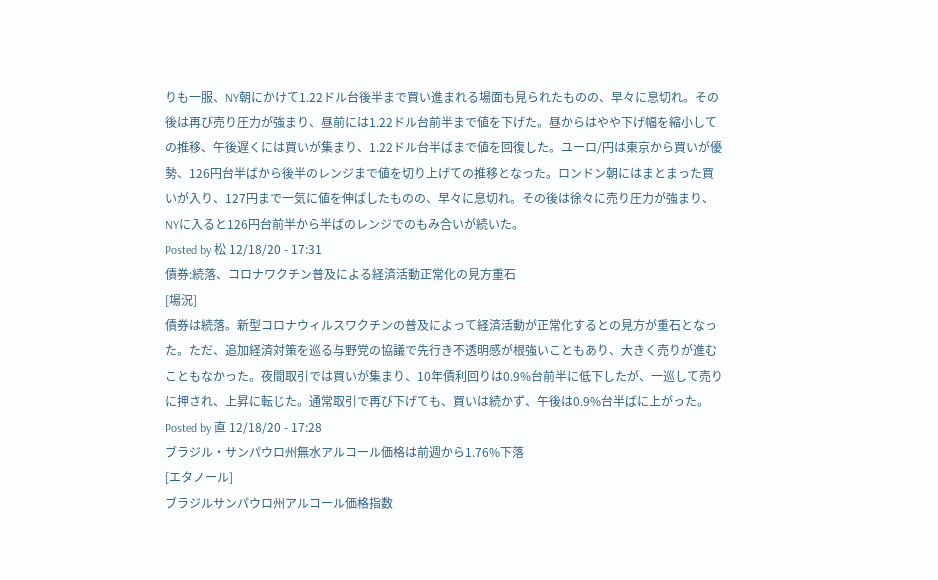りも一服、NY朝にかけて1.22ドル台後半まで買い進まれる場面も見られたものの、早々に息切れ。その後は再び売り圧力が強まり、昼前には1.22ドル台前半まで値を下げた。昼からはやや下げ幅を縮小しての推移、午後遅くには買いが集まり、1.22ドル台半ばまで値を回復した。ユーロ/円は東京から買いが優勢、126円台半ばから後半のレンジまで値を切り上げての推移となった。ロンドン朝にはまとまった買いが入り、127円まで一気に値を伸ばしたものの、早々に息切れ。その後は徐々に売り圧力が強まり、NYに入ると126円台前半から半ばのレンジでのもみ合いが続いた。
Posted by 松 12/18/20 - 17:31
債券:続落、コロナワクチン普及による経済活動正常化の見方重石
[場況]
債券は続落。新型コロナウィルスワクチンの普及によって経済活動が正常化するとの見方が重石となった。ただ、追加経済対策を巡る与野党の協議で先行き不透明感が根強いこともあり、大きく売りが進むこともなかった。夜間取引では買いが集まり、10年債利回りは0.9%台前半に低下したが、一巡して売りに押され、上昇に転じた。通常取引で再び下げても、買いは続かず、午後は0.9%台半ばに上がった。
Posted by 直 12/18/20 - 17:28
ブラジル・サンパウロ州無水アルコール価格は前週から1.76%下落
[エタノール]
ブラジルサンパウロ州アルコール価格指数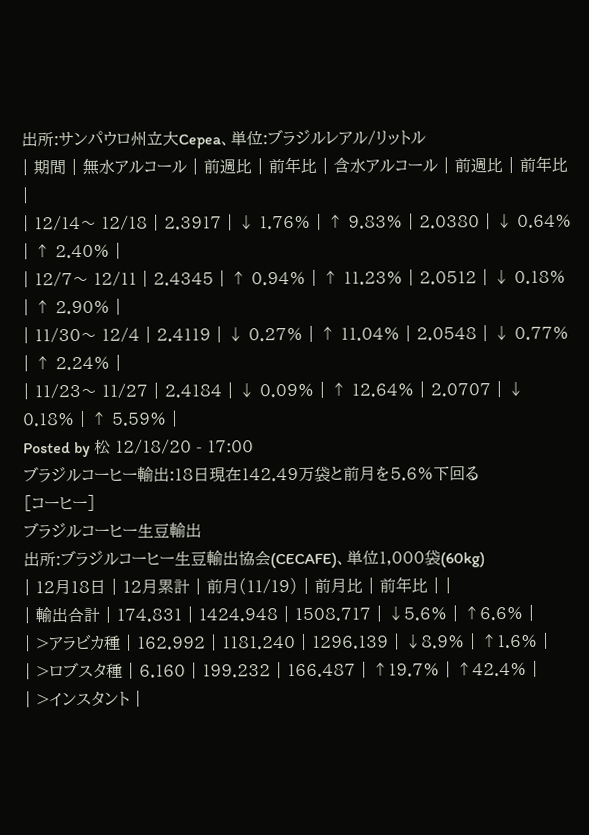出所:サンパウロ州立大Cepea、単位:ブラジルレアル/リットル
| 期間 | 無水アルコール | 前週比 | 前年比 | 含水アルコール | 前週比 | 前年比 |
| 12/14〜 12/18 | 2.3917 | ↓ 1.76% | ↑ 9.83% | 2.0380 | ↓ 0.64% | ↑ 2.40% |
| 12/7〜 12/11 | 2.4345 | ↑ 0.94% | ↑ 11.23% | 2.0512 | ↓ 0.18% | ↑ 2.90% |
| 11/30〜 12/4 | 2.4119 | ↓ 0.27% | ↑ 11.04% | 2.0548 | ↓ 0.77% | ↑ 2.24% |
| 11/23〜 11/27 | 2.4184 | ↓ 0.09% | ↑ 12.64% | 2.0707 | ↓ 0.18% | ↑ 5.59% |
Posted by 松 12/18/20 - 17:00
ブラジルコーヒー輸出:18日現在142.49万袋と前月を5.6%下回る
[コーヒー]
ブラジルコーヒー生豆輸出
出所:ブラジルコーヒー生豆輸出協会(CECAFE)、単位1,000袋(60kg)
| 12月18日 | 12月累計 | 前月(11/19) | 前月比 | 前年比 | |
| 輸出合計 | 174.831 | 1424.948 | 1508.717 | ↓5.6% | ↑6.6% |
| >アラビカ種 | 162.992 | 1181.240 | 1296.139 | ↓8.9% | ↑1.6% |
| >ロブスタ種 | 6.160 | 199.232 | 166.487 | ↑19.7% | ↑42.4% |
| >インスタント |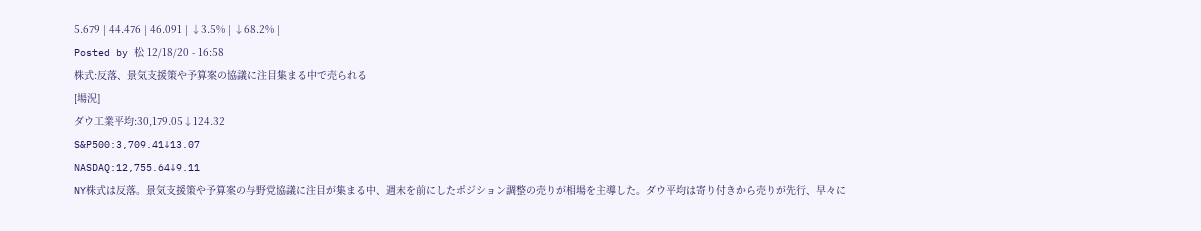5.679 | 44.476 | 46.091 | ↓3.5% | ↓68.2% |
Posted by 松 12/18/20 - 16:58
株式:反落、景気支援策や予算案の協議に注目集まる中で売られる
[場況]
ダウ工業平均:30,179.05↓124.32
S&P500:3,709.41↓13.07
NASDAQ:12,755.64↓9.11
NY株式は反落。景気支援策や予算案の与野党協議に注目が集まる中、週末を前にしたポジション調整の売りが相場を主導した。ダウ平均は寄り付きから売りが先行、早々に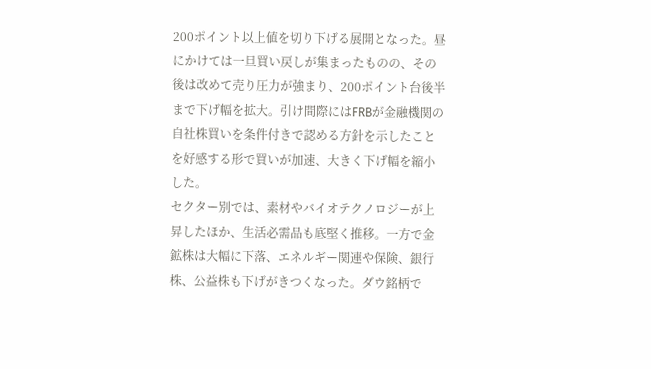200ポイント以上値を切り下げる展開となった。昼にかけては一旦買い戻しが集まったものの、その後は改めて売り圧力が強まり、200ポイント台後半まで下げ幅を拡大。引け間際にはFRBが金融機関の自社株買いを条件付きで認める方針を示したことを好感する形で買いが加速、大きく下げ幅を縮小した。
セクター別では、素材やバイオテクノロジーが上昇したほか、生活必需品も底堅く推移。一方で金鉱株は大幅に下落、エネルギー関連や保険、銀行株、公益株も下げがきつくなった。ダウ銘柄で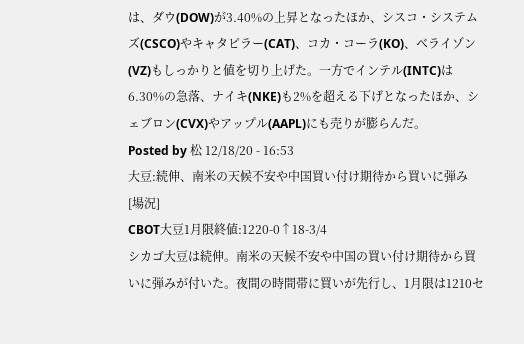は、ダウ(DOW)が3.40%の上昇となったほか、シスコ・システムズ(CSCO)やキャタピラー(CAT)、コカ・コーラ(KO)、ベライゾン(VZ)もしっかりと値を切り上げた。一方でインテル(INTC)は6.30%の急落、ナイキ(NKE)も2%を超える下げとなったほか、シェブロン(CVX)やアップル(AAPL)にも売りが膨らんだ。
Posted by 松 12/18/20 - 16:53
大豆:続伸、南米の天候不安や中国買い付け期待から買いに弾み
[場況]
CBOT大豆1月限終値:1220-0↑18-3/4
シカゴ大豆は続伸。南米の天候不安や中国の買い付け期待から買いに弾みが付いた。夜間の時間帯に買いが先行し、1月限は1210セ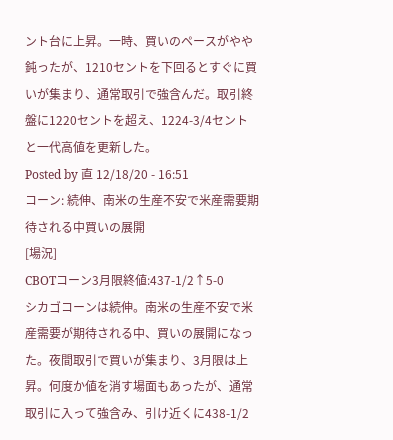ント台に上昇。一時、買いのペースがやや鈍ったが、1210セントを下回るとすぐに買いが集まり、通常取引で強含んだ。取引終盤に1220セントを超え、1224-3/4セントと一代高値を更新した。
Posted by 直 12/18/20 - 16:51
コーン: 続伸、南米の生産不安で米産需要期待される中買いの展開
[場況]
CBOTコーン3月限終値:437-1/2↑5-0
シカゴコーンは続伸。南米の生産不安で米産需要が期待される中、買いの展開になった。夜間取引で買いが集まり、3月限は上昇。何度か値を消す場面もあったが、通常取引に入って強含み、引け近くに438-1/2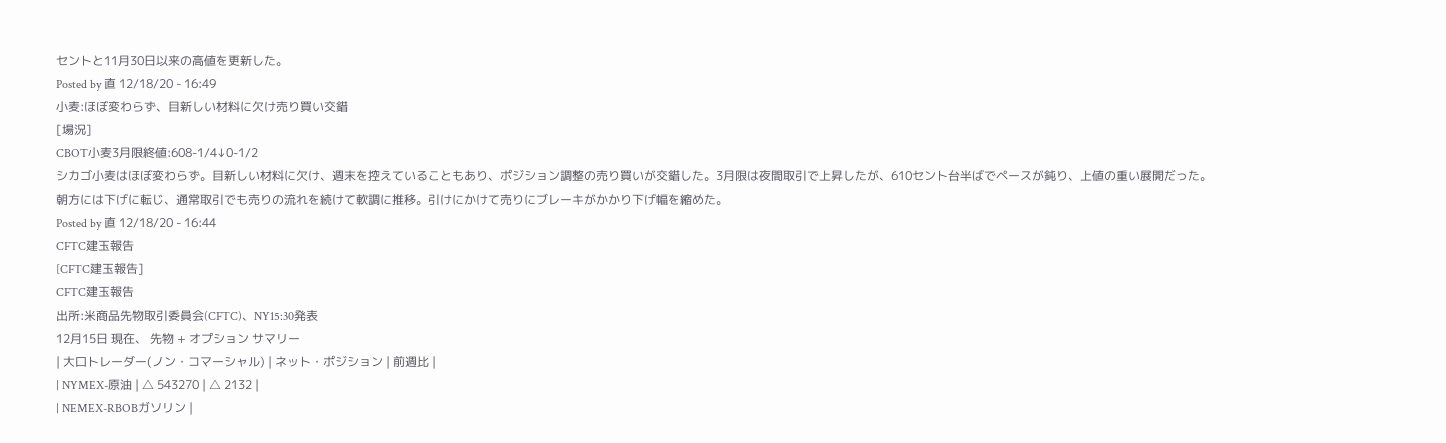セントと11月30日以来の高値を更新した。
Posted by 直 12/18/20 - 16:49
小麦:ほぼ変わらず、目新しい材料に欠け売り買い交錯
[場況]
CBOT小麦3月限終値:608-1/4↓0-1/2
シカゴ小麦はほぼ変わらず。目新しい材料に欠け、週末を控えていることもあり、ポジション調整の売り買いが交錯した。3月限は夜間取引で上昇したが、610セント台半ばでペースが鈍り、上値の重い展開だった。朝方には下げに転じ、通常取引でも売りの流れを続けて軟調に推移。引けにかけて売りにブレーキがかかり下げ幅を縮めた。
Posted by 直 12/18/20 - 16:44
CFTC建玉報告
[CFTC建玉報告]
CFTC建玉報告
出所:米商品先物取引委員会(CFTC)、NY15:30発表
12月15日 現在、 先物 + オプション サマリー
| 大口トレーダー(ノン・コマーシャル) | ネット・ポジション | 前週比 |
| NYMEX-原油 | △ 543270 | △ 2132 |
| NEMEX-RBOBガソリン |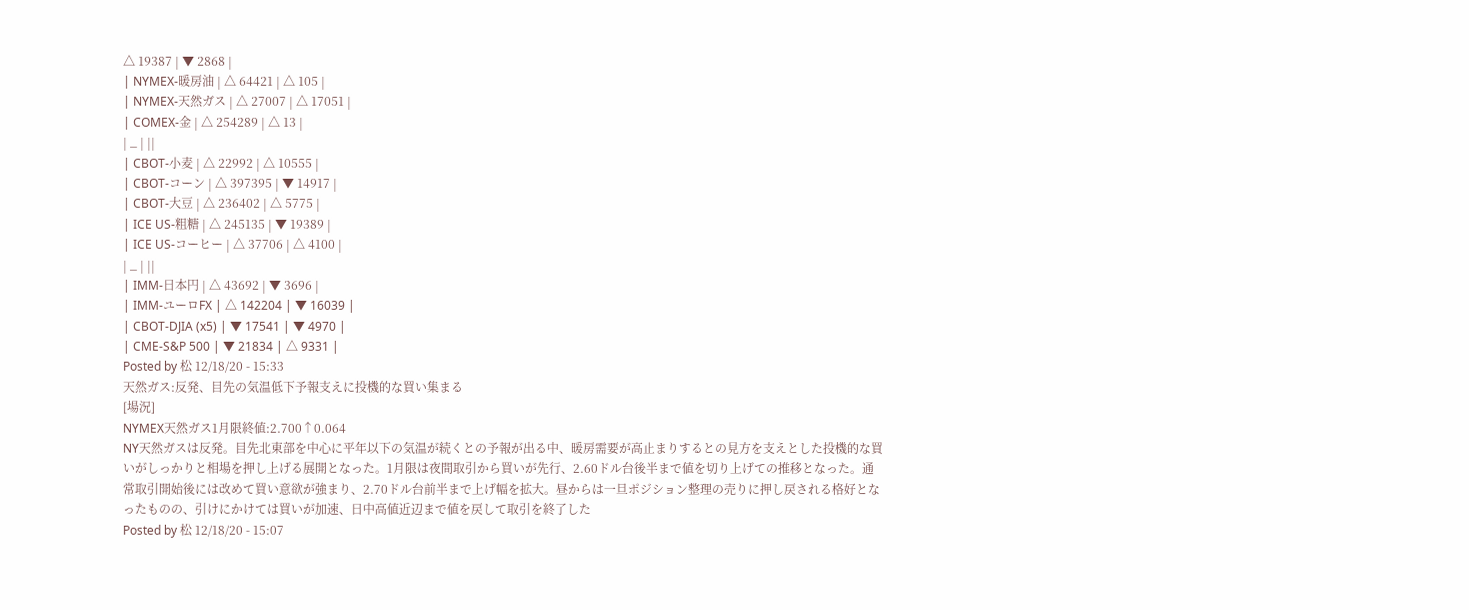△ 19387 | ▼ 2868 |
| NYMEX-暖房油 | △ 64421 | △ 105 |
| NYMEX-天然ガス | △ 27007 | △ 17051 |
| COMEX-金 | △ 254289 | △ 13 |
| _ | ||
| CBOT-小麦 | △ 22992 | △ 10555 |
| CBOT-コーン | △ 397395 | ▼ 14917 |
| CBOT-大豆 | △ 236402 | △ 5775 |
| ICE US-粗糖 | △ 245135 | ▼ 19389 |
| ICE US-コーヒー | △ 37706 | △ 4100 |
| _ | ||
| IMM-日本円 | △ 43692 | ▼ 3696 |
| IMM-ユーロFX | △ 142204 | ▼ 16039 |
| CBOT-DJIA (x5) | ▼ 17541 | ▼ 4970 |
| CME-S&P 500 | ▼ 21834 | △ 9331 |
Posted by 松 12/18/20 - 15:33
天然ガス:反発、目先の気温低下予報支えに投機的な買い集まる
[場況]
NYMEX天然ガス1月限終値:2.700↑0.064
NY天然ガスは反発。目先北東部を中心に平年以下の気温が続くとの予報が出る中、暖房需要が高止まりするとの見方を支えとした投機的な買いがしっかりと相場を押し上げる展開となった。1月限は夜間取引から買いが先行、2.60ドル台後半まで値を切り上げての推移となった。通常取引開始後には改めて買い意欲が強まり、2.70ドル台前半まで上げ幅を拡大。昼からは一旦ポジション整理の売りに押し戻される格好となったものの、引けにかけては買いが加速、日中高値近辺まで値を戻して取引を終了した
Posted by 松 12/18/20 - 15:07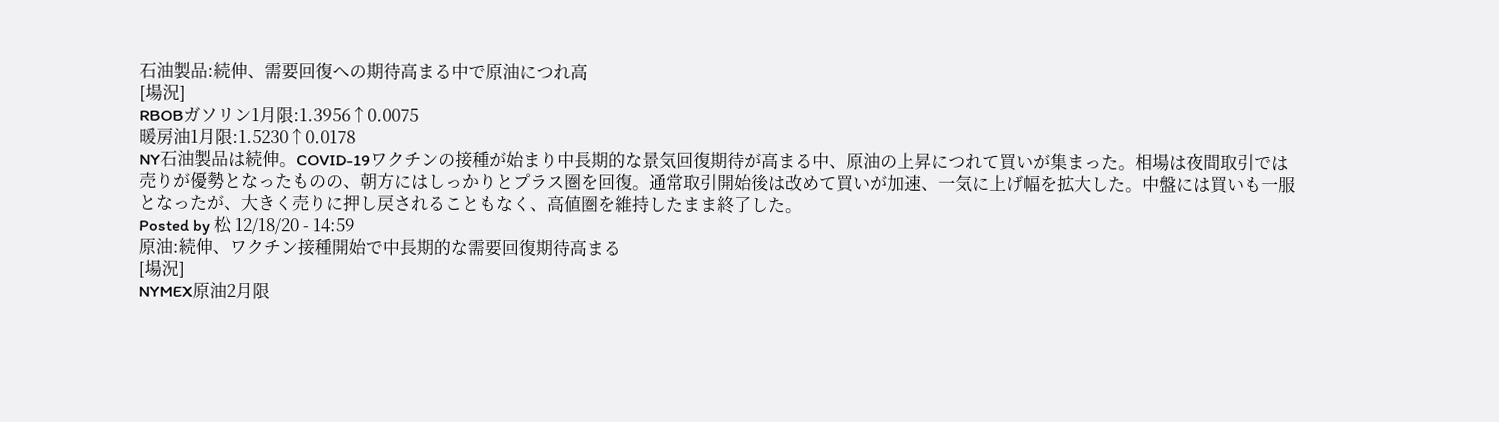石油製品:続伸、需要回復への期待高まる中で原油につれ高
[場況]
RBOBガソリン1月限:1.3956↑0.0075
暖房油1月限:1.5230↑0.0178
NY石油製品は続伸。COVID-19ワクチンの接種が始まり中長期的な景気回復期待が高まる中、原油の上昇につれて買いが集まった。相場は夜間取引では売りが優勢となったものの、朝方にはしっかりとプラス圏を回復。通常取引開始後は改めて買いが加速、一気に上げ幅を拡大した。中盤には買いも一服となったが、大きく売りに押し戻されることもなく、高値圏を維持したまま終了した。
Posted by 松 12/18/20 - 14:59
原油:続伸、ワクチン接種開始で中長期的な需要回復期待高まる
[場況]
NYMEX原油2月限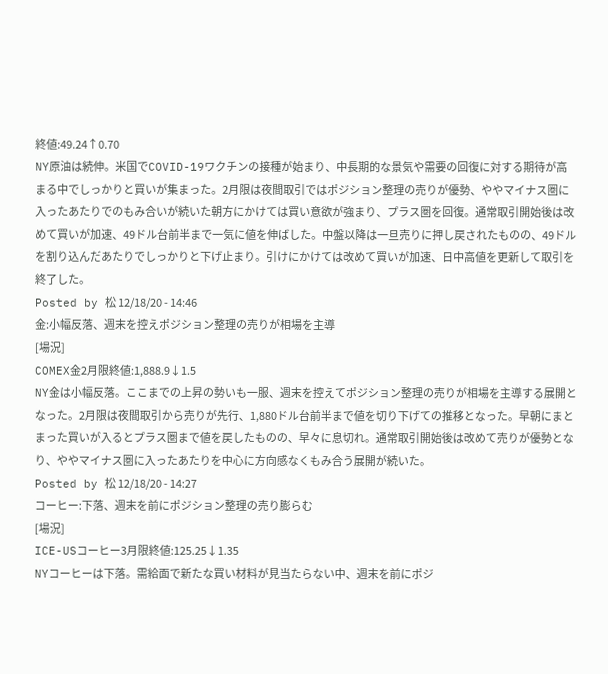終値:49.24↑0.70
NY原油は続伸。米国でCOVID-19ワクチンの接種が始まり、中長期的な景気や需要の回復に対する期待が高まる中でしっかりと買いが集まった。2月限は夜間取引ではポジション整理の売りが優勢、ややマイナス圏に入ったあたりでのもみ合いが続いた朝方にかけては買い意欲が強まり、プラス圏を回復。通常取引開始後は改めて買いが加速、49ドル台前半まで一気に値を伸ばした。中盤以降は一旦売りに押し戻されたものの、49ドルを割り込んだあたりでしっかりと下げ止まり。引けにかけては改めて買いが加速、日中高値を更新して取引を終了した。
Posted by 松 12/18/20 - 14:46
金:小幅反落、週末を控えポジション整理の売りが相場を主導
[場況]
COMEX金2月限終値:1,888.9↓1.5
NY金は小幅反落。ここまでの上昇の勢いも一服、週末を控えてポジション整理の売りが相場を主導する展開となった。2月限は夜間取引から売りが先行、1,880ドル台前半まで値を切り下げての推移となった。早朝にまとまった買いが入るとプラス圏まで値を戻したものの、早々に息切れ。通常取引開始後は改めて売りが優勢となり、ややマイナス圏に入ったあたりを中心に方向感なくもみ合う展開が続いた。
Posted by 松 12/18/20 - 14:27
コーヒー:下落、週末を前にポジション整理の売り膨らむ
[場況]
ICE-USコーヒー3月限終値:125.25↓1.35
NYコーヒーは下落。需給面で新たな買い材料が見当たらない中、週末を前にポジ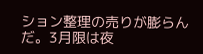ション整理の売りが膨らんだ。3月限は夜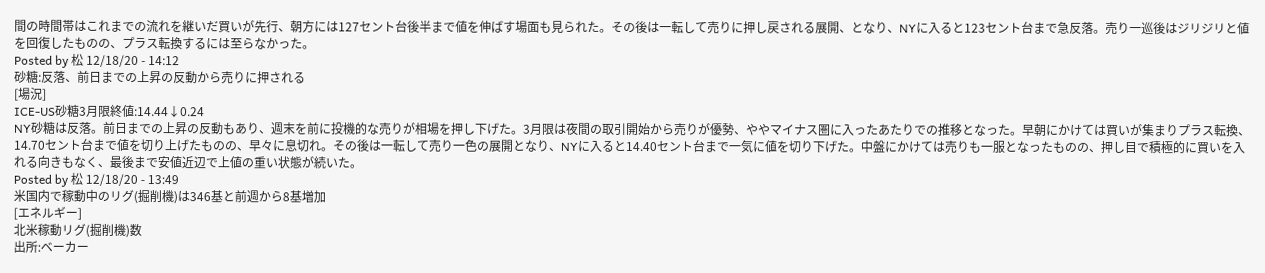間の時間帯はこれまでの流れを継いだ買いが先行、朝方には127セント台後半まで値を伸ばす場面も見られた。その後は一転して売りに押し戻される展開、となり、NYに入ると123セント台まで急反落。売り一巡後はジリジリと値を回復したものの、プラス転換するには至らなかった。
Posted by 松 12/18/20 - 14:12
砂糖:反落、前日までの上昇の反動から売りに押される
[場況]
ICE-US砂糖3月限終値:14.44↓0.24
NY砂糖は反落。前日までの上昇の反動もあり、週末を前に投機的な売りが相場を押し下げた。3月限は夜間の取引開始から売りが優勢、ややマイナス圏に入ったあたりでの推移となった。早朝にかけては買いが集まりプラス転換、14.70セント台まで値を切り上げたものの、早々に息切れ。その後は一転して売り一色の展開となり、NYに入ると14.40セント台まで一気に値を切り下げた。中盤にかけては売りも一服となったものの、押し目で積極的に買いを入れる向きもなく、最後まで安値近辺で上値の重い状態が続いた。
Posted by 松 12/18/20 - 13:49
米国内で稼動中のリグ(掘削機)は346基と前週から8基増加
[エネルギー]
北米稼動リグ(掘削機)数
出所:ベーカー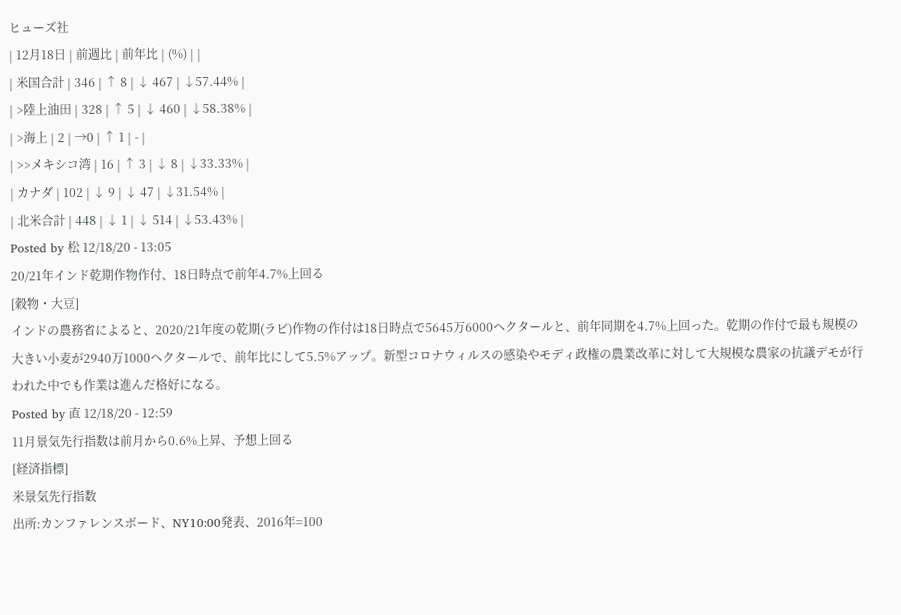ヒューズ社
| 12月18日 | 前週比 | 前年比 | (%) | |
| 米国合計 | 346 | ↑ 8 | ↓ 467 | ↓57.44% |
| >陸上油田 | 328 | ↑ 5 | ↓ 460 | ↓58.38% |
| >海上 | 2 | →0 | ↑ 1 | - |
| >>メキシコ湾 | 16 | ↑ 3 | ↓ 8 | ↓33.33% |
| カナダ | 102 | ↓ 9 | ↓ 47 | ↓31.54% |
| 北米合計 | 448 | ↓ 1 | ↓ 514 | ↓53.43% |
Posted by 松 12/18/20 - 13:05
20/21年インド乾期作物作付、18日時点で前年4.7%上回る
[穀物・大豆]
インドの農務省によると、2020/21年度の乾期(ラビ)作物の作付は18日時点で5645万6000ヘクタールと、前年同期を4.7%上回った。乾期の作付で最も規模の大きい小麦が2940万1000ヘクタールで、前年比にして5.5%アップ。新型コロナウィルスの感染やモディ政権の農業改革に対して大規模な農家の抗議デモが行われた中でも作業は進んだ格好になる。
Posted by 直 12/18/20 - 12:59
11月景気先行指数は前月から0.6%上昇、予想上回る
[経済指標]
米景気先行指数
出所:カンファレンスボード、NY10:00発表、2016年=100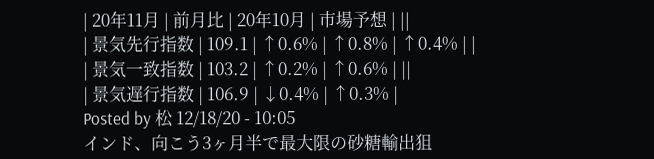| 20年11月 | 前月比 | 20年10月 | 市場予想 | ||
| 景気先行指数 | 109.1 | ↑0.6% | ↑0.8% | ↑0.4% | |
| 景気一致指数 | 103.2 | ↑0.2% | ↑0.6% | ||
| 景気遅行指数 | 106.9 | ↓0.4% | ↑0.3% |
Posted by 松 12/18/20 - 10:05
インド、向こう3ヶ月半で最大限の砂糖輸出狙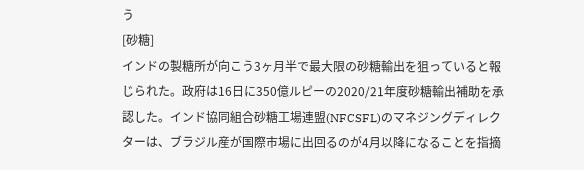う
[砂糖]
インドの製糖所が向こう3ヶ月半で最大限の砂糖輸出を狙っていると報じられた。政府は16日に350億ルピーの2020/21年度砂糖輸出補助を承認した。インド協同組合砂糖工場連盟(NFCSFL)のマネジングディレクターは、ブラジル産が国際市場に出回るのが4月以降になることを指摘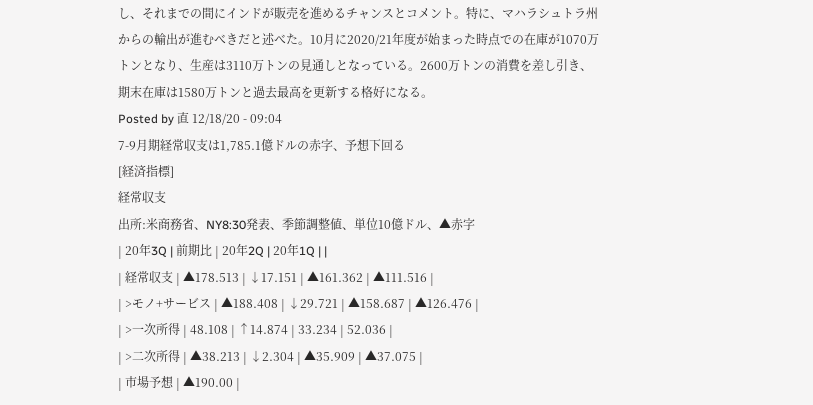し、それまでの間にインドが販売を進めるチャンスとコメント。特に、マハラシュトラ州からの輸出が進むべきだと述べた。10月に2020/21年度が始まった時点での在庫が1070万トンとなり、生産は3110万トンの見通しとなっている。2600万トンの消費を差し引き、期末在庫は1580万トンと過去最高を更新する格好になる。
Posted by 直 12/18/20 - 09:04
7-9月期経常収支は1,785.1億ドルの赤字、予想下回る
[経済指標]
経常収支
出所:米商務省、NY8:30発表、季節調整値、単位10億ドル、▲赤字
| 20年3Q | 前期比 | 20年2Q | 20年1Q | |
| 経常収支 | ▲178.513 | ↓17.151 | ▲161.362 | ▲111.516 |
| >モノ+サービス | ▲188.408 | ↓29.721 | ▲158.687 | ▲126.476 |
| >一次所得 | 48.108 | ↑14.874 | 33.234 | 52.036 |
| >二次所得 | ▲38.213 | ↓2.304 | ▲35.909 | ▲37.075 |
| 市場予想 | ▲190.00 |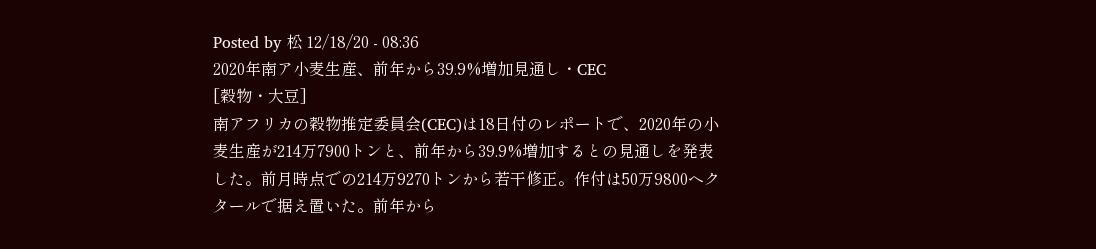Posted by 松 12/18/20 - 08:36
2020年南ア小麦生産、前年から39.9%増加見通し・CEC
[穀物・大豆]
南アフリカの穀物推定委員会(CEC)は18日付のレポートで、2020年の小麦生産が214万7900トンと、前年から39.9%増加するとの見通しを発表した。前月時点での214万9270トンから若干修正。作付は50万9800ヘクタールで据え置いた。前年から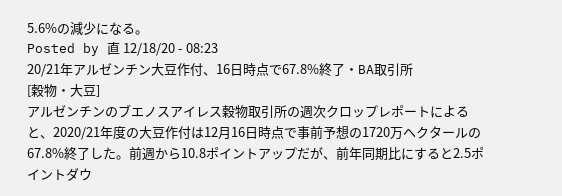5.6%の減少になる。
Posted by 直 12/18/20 - 08:23
20/21年アルゼンチン大豆作付、16日時点で67.8%終了・BA取引所
[穀物・大豆]
アルゼンチンのブエノスアイレス穀物取引所の週次クロップレポートによると、2020/21年度の大豆作付は12月16日時点で事前予想の1720万ヘクタールの67.8%終了した。前週から10.8ポイントアップだが、前年同期比にすると2.5ポイントダウ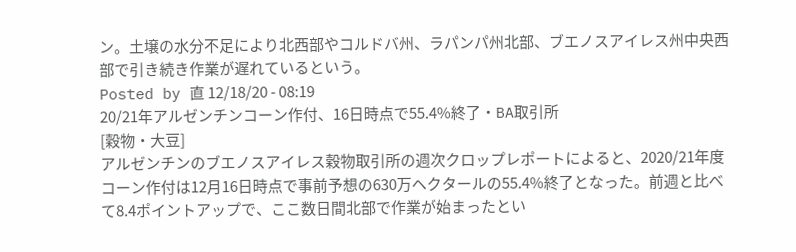ン。土壌の水分不足により北西部やコルドバ州、ラパンパ州北部、ブエノスアイレス州中央西部で引き続き作業が遅れているという。
Posted by 直 12/18/20 - 08:19
20/21年アルゼンチンコーン作付、16日時点で55.4%終了・BA取引所
[穀物・大豆]
アルゼンチンのブエノスアイレス穀物取引所の週次クロップレポートによると、2020/21年度コーン作付は12月16日時点で事前予想の630万ヘクタールの55.4%終了となった。前週と比べて8.4ポイントアップで、ここ数日間北部で作業が始まったとい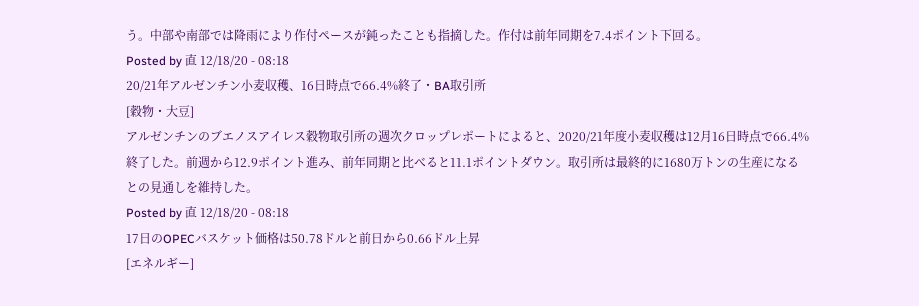う。中部や南部では降雨により作付ペースが鈍ったことも指摘した。作付は前年同期を7.4ポイント下回る。
Posted by 直 12/18/20 - 08:18
20/21年アルゼンチン小麦収穫、16日時点で66.4%終了・BA取引所
[穀物・大豆]
アルゼンチンのブエノスアイレス穀物取引所の週次クロップレポートによると、2020/21年度小麦収穫は12月16日時点で66.4%終了した。前週から12.9ポイント進み、前年同期と比べると11.1ポイントダウン。取引所は最終的に1680万トンの生産になるとの見通しを維持した。
Posted by 直 12/18/20 - 08:18
17日のOPECバスケット価格は50.78ドルと前日から0.66ドル上昇
[エネルギー]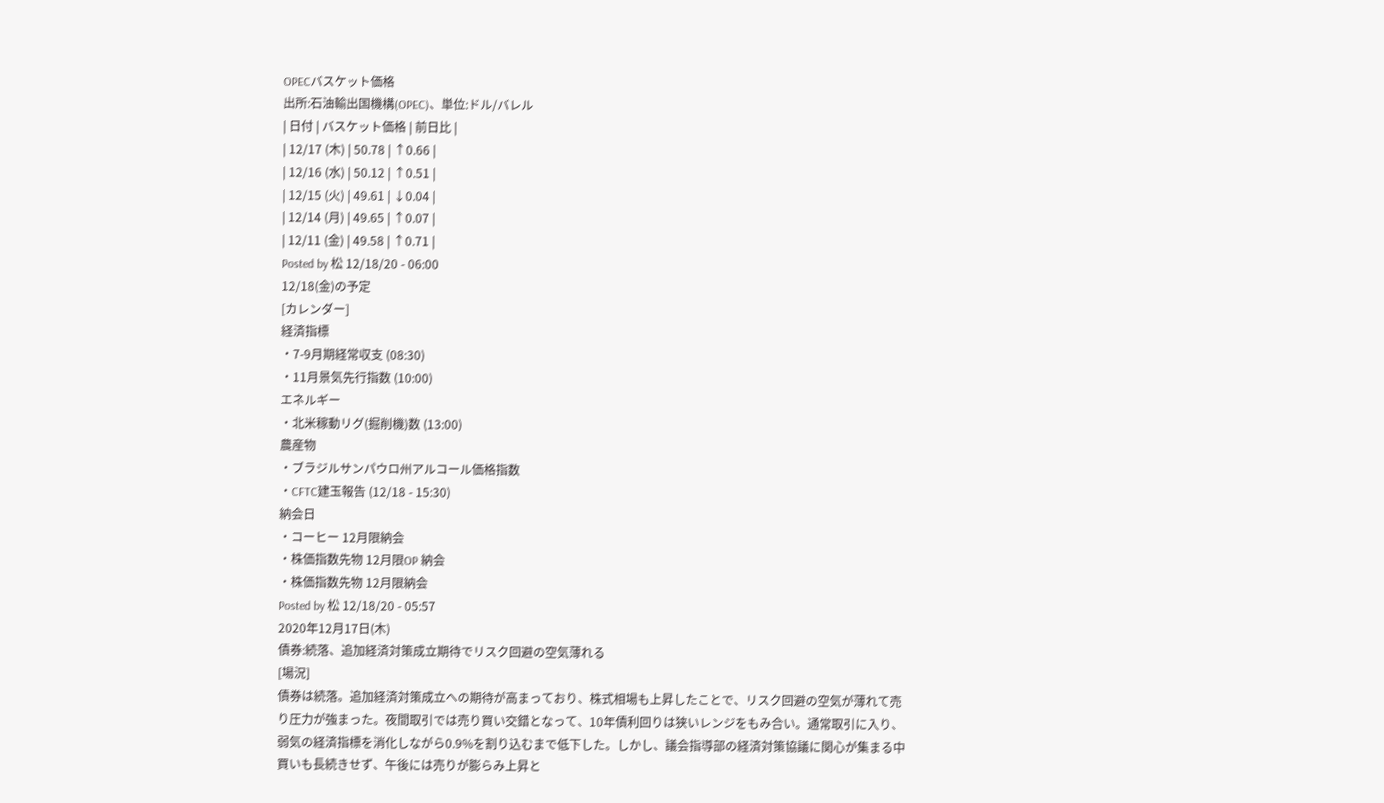OPECバスケット価格
出所:石油輸出国機構(OPEC)、単位:ドル/バレル
| 日付 | バスケット価格 | 前日比 |
| 12/17 (木) | 50.78 | ↑0.66 |
| 12/16 (水) | 50.12 | ↑0.51 |
| 12/15 (火) | 49.61 | ↓0.04 |
| 12/14 (月) | 49.65 | ↑0.07 |
| 12/11 (金) | 49.58 | ↑0.71 |
Posted by 松 12/18/20 - 06:00
12/18(金)の予定
[カレンダー]
経済指標
・7-9月期経常収支 (08:30)
・11月景気先行指数 (10:00)
エネルギー
・北米稼動リグ(掘削機)数 (13:00)
農産物
・ブラジルサンパウロ州アルコール価格指数
・CFTC建玉報告 (12/18 - 15:30)
納会日
・コーヒー 12月限納会
・株価指数先物 12月限OP 納会
・株価指数先物 12月限納会
Posted by 松 12/18/20 - 05:57
2020年12月17日(木)
債券:続落、追加経済対策成立期待でリスク回避の空気薄れる
[場況]
債券は続落。追加経済対策成立への期待が高まっており、株式相場も上昇したことで、リスク回避の空気が薄れて売り圧力が強まった。夜間取引では売り買い交錯となって、10年債利回りは狭いレンジをもみ合い。通常取引に入り、弱気の経済指標を消化しながら0.9%を割り込むまで低下した。しかし、議会指導部の経済対策協議に関心が集まる中買いも長続きせず、午後には売りが膨らみ上昇と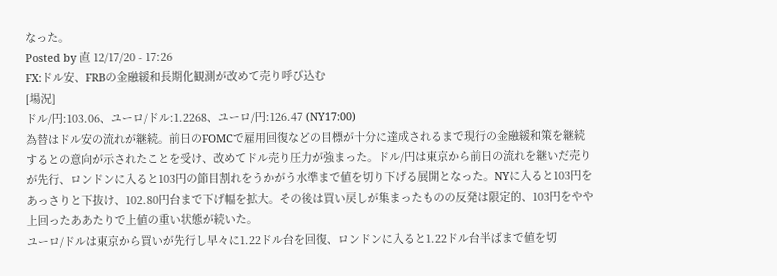なった。
Posted by 直 12/17/20 - 17:26
FX:ドル安、FRBの金融緩和長期化観測が改めて売り呼び込む
[場況]
ドル/円:103.06、ユーロ/ドル:1.2268、ユーロ/円:126.47 (NY17:00)
為替はドル安の流れが継続。前日のFOMCで雇用回復などの目標が十分に達成されるまで現行の金融緩和策を継続するとの意向が示されたことを受け、改めてドル売り圧力が強まった。ドル/円は東京から前日の流れを継いだ売りが先行、ロンドンに入ると103円の節目割れをうかがう水準まで値を切り下げる展開となった。NYに入ると103円をあっさりと下抜け、102.80円台まで下げ幅を拡大。その後は買い戻しが集まったものの反発は限定的、103円をやや上回ったああたりで上値の重い状態が続いた。
ユーロ/ドルは東京から買いが先行し早々に1.22ドル台を回復、ロンドンに入ると1.22ドル台半ばまで値を切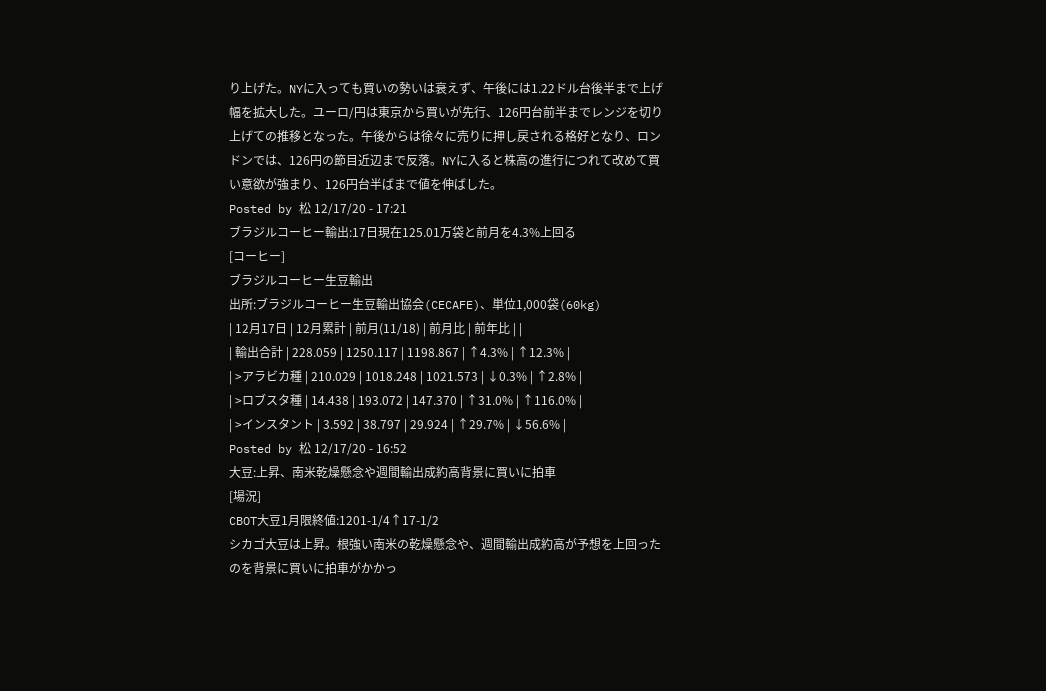り上げた。NYに入っても買いの勢いは衰えず、午後には1.22ドル台後半まで上げ幅を拡大した。ユーロ/円は東京から買いが先行、126円台前半までレンジを切り上げての推移となった。午後からは徐々に売りに押し戻される格好となり、ロンドンでは、126円の節目近辺まで反落。NYに入ると株高の進行につれて改めて買い意欲が強まり、126円台半ばまで値を伸ばした。
Posted by 松 12/17/20 - 17:21
ブラジルコーヒー輸出:17日現在125.01万袋と前月を4.3%上回る
[コーヒー]
ブラジルコーヒー生豆輸出
出所:ブラジルコーヒー生豆輸出協会(CECAFE)、単位1,000袋(60kg)
| 12月17日 | 12月累計 | 前月(11/18) | 前月比 | 前年比 | |
| 輸出合計 | 228.059 | 1250.117 | 1198.867 | ↑4.3% | ↑12.3% |
| >アラビカ種 | 210.029 | 1018.248 | 1021.573 | ↓0.3% | ↑2.8% |
| >ロブスタ種 | 14.438 | 193.072 | 147.370 | ↑31.0% | ↑116.0% |
| >インスタント | 3.592 | 38.797 | 29.924 | ↑29.7% | ↓56.6% |
Posted by 松 12/17/20 - 16:52
大豆:上昇、南米乾燥懸念や週間輸出成約高背景に買いに拍車
[場況]
CBOT大豆1月限終値:1201-1/4↑17-1/2
シカゴ大豆は上昇。根強い南米の乾燥懸念や、週間輸出成約高が予想を上回ったのを背景に買いに拍車がかかっ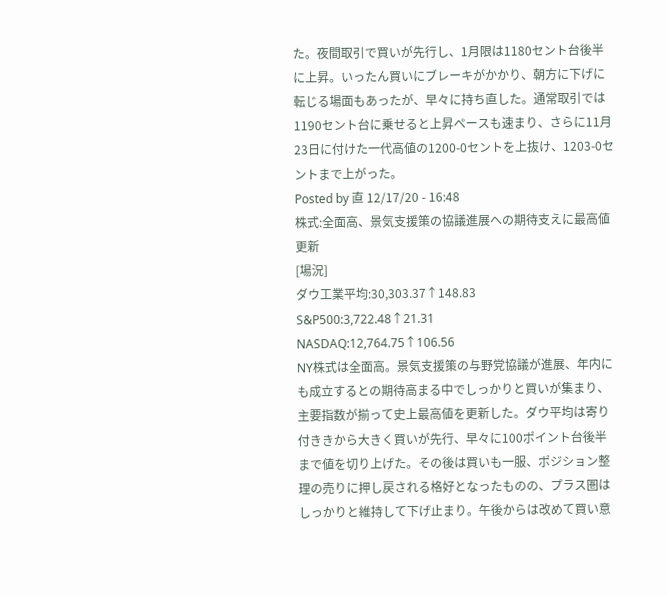た。夜間取引で買いが先行し、1月限は1180セント台後半に上昇。いったん買いにブレーキがかかり、朝方に下げに転じる場面もあったが、早々に持ち直した。通常取引では1190セント台に乗せると上昇ペースも速まり、さらに11月23日に付けた一代高値の1200-0セントを上抜け、1203-0セントまで上がった。
Posted by 直 12/17/20 - 16:48
株式:全面高、景気支援策の協議進展への期待支えに最高値更新
[場況]
ダウ工業平均:30,303.37↑148.83
S&P500:3,722.48↑21.31
NASDAQ:12,764.75↑106.56
NY株式は全面高。景気支援策の与野党協議が進展、年内にも成立するとの期待高まる中でしっかりと買いが集まり、主要指数が揃って史上最高値を更新した。ダウ平均は寄り付ききから大きく買いが先行、早々に100ポイント台後半まで値を切り上げた。その後は買いも一服、ポジション整理の売りに押し戻される格好となったものの、プラス圏はしっかりと維持して下げ止まり。午後からは改めて買い意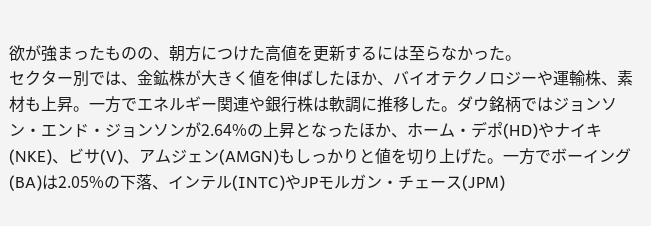欲が強まったものの、朝方につけた高値を更新するには至らなかった。
セクター別では、金鉱株が大きく値を伸ばしたほか、バイオテクノロジーや運輸株、素材も上昇。一方でエネルギー関連や銀行株は軟調に推移した。ダウ銘柄ではジョンソン・エンド・ジョンソンが2.64%の上昇となったほか、ホーム・デポ(HD)やナイキ(NKE)、ビサ(V)、アムジェン(AMGN)もしっかりと値を切り上げた。一方でボーイング(BA)は2.05%の下落、インテル(INTC)やJPモルガン・チェース(JPM)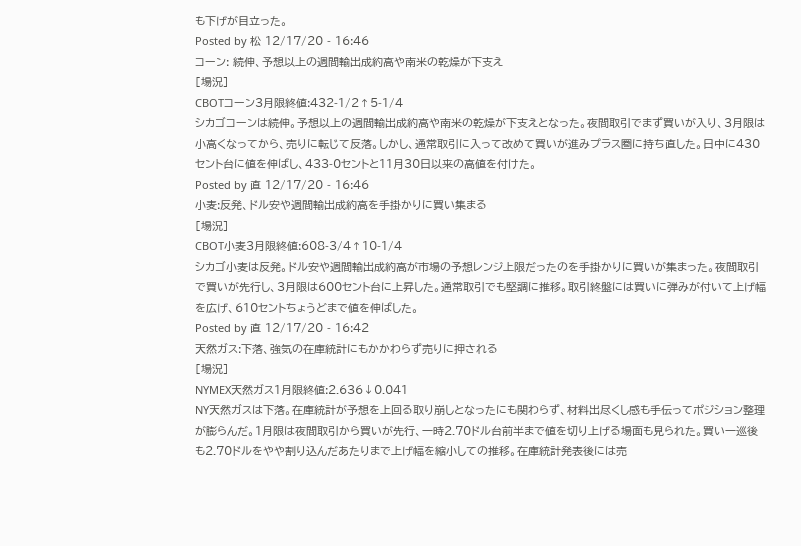も下げが目立った。
Posted by 松 12/17/20 - 16:46
コーン: 続伸、予想以上の週間輸出成約高や南米の乾燥が下支え
[場況]
CBOTコーン3月限終値:432-1/2↑5-1/4
シカゴコーンは続伸。予想以上の週間輸出成約高や南米の乾燥が下支えとなった。夜間取引でまず買いが入り、3月限は小高くなってから、売りに転じて反落。しかし、通常取引に入って改めて買いが進みプラス圏に持ち直した。日中に430セント台に値を伸ばし、433-0セントと11月30日以来の高値を付けた。
Posted by 直 12/17/20 - 16:46
小麦:反発、ドル安や週間輸出成約高を手掛かりに買い集まる
[場況]
CBOT小麦3月限終値:608-3/4↑10-1/4
シカゴ小麦は反発。ドル安や週間輸出成約高が市場の予想レンジ上限だったのを手掛かりに買いが集まった。夜間取引で買いが先行し、3月限は600セント台に上昇した。通常取引でも堅調に推移。取引終盤には買いに弾みが付いて上げ幅を広げ、610セントちょうどまで値を伸ばした。
Posted by 直 12/17/20 - 16:42
天然ガス:下落、強気の在庫統計にもかかわらず売りに押される
[場況]
NYMEX天然ガス1月限終値:2.636↓0.041
NY天然ガスは下落。在庫統計が予想を上回る取り崩しとなったにも関わらず、材料出尽くし感も手伝ってポジション整理が膨らんだ。1月限は夜間取引から買いが先行、一時2.70ドル台前半まで値を切り上げる場面も見られた。買い一巡後も2.70ドルをやや割り込んだあたりまで上げ幅を縮小しての推移。在庫統計発表後には売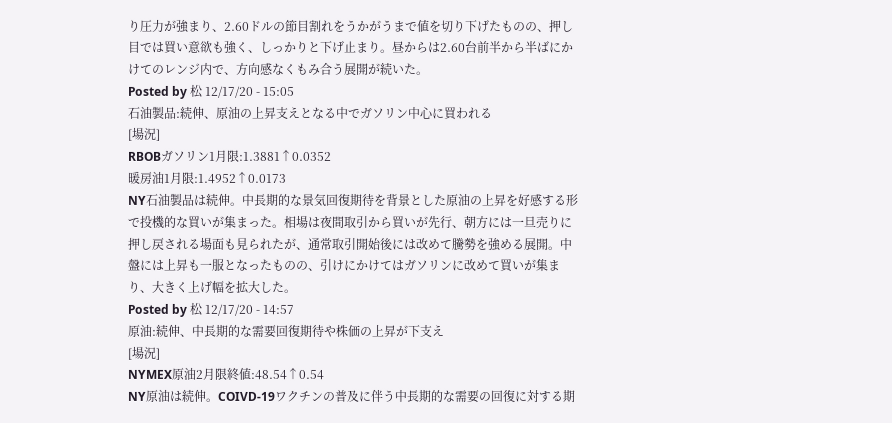り圧力が強まり、2.60ドルの節目割れをうかがうまで値を切り下げたものの、押し目では買い意欲も強く、しっかりと下げ止まり。昼からは2.60台前半から半ばにかけてのレンジ内で、方向感なくもみ合う展開が続いた。
Posted by 松 12/17/20 - 15:05
石油製品:続伸、原油の上昇支えとなる中でガソリン中心に買われる
[場況]
RBOBガソリン1月限:1.3881↑0.0352
暖房油1月限:1.4952↑0.0173
NY石油製品は続伸。中長期的な景気回復期待を背景とした原油の上昇を好感する形で投機的な買いが集まった。相場は夜間取引から買いが先行、朝方には一旦売りに押し戻される場面も見られたが、通常取引開始後には改めて騰勢を強める展開。中盤には上昇も一服となったものの、引けにかけてはガソリンに改めて買いが集まり、大きく上げ幅を拡大した。
Posted by 松 12/17/20 - 14:57
原油:続伸、中長期的な需要回復期待や株価の上昇が下支え
[場況]
NYMEX原油2月限終値:48.54↑0.54
NY原油は続伸。COIVD-19ワクチンの普及に伴う中長期的な需要の回復に対する期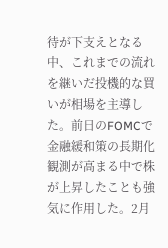待が下支えとなる中、これまでの流れを継いだ投機的な買いが相場を主導した。前日のFOMCで金融緩和策の長期化観測が高まる中で株が上昇したことも強気に作用した。2月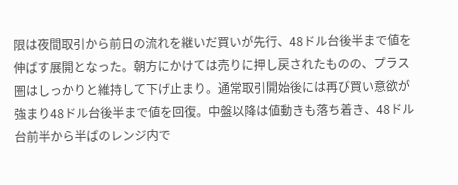限は夜間取引から前日の流れを継いだ買いが先行、48ドル台後半まで値を伸ばす展開となった。朝方にかけては売りに押し戻されたものの、プラス圏はしっかりと維持して下げ止まり。通常取引開始後には再び買い意欲が強まり48ドル台後半まで値を回復。中盤以降は値動きも落ち着き、48ドル台前半から半ばのレンジ内で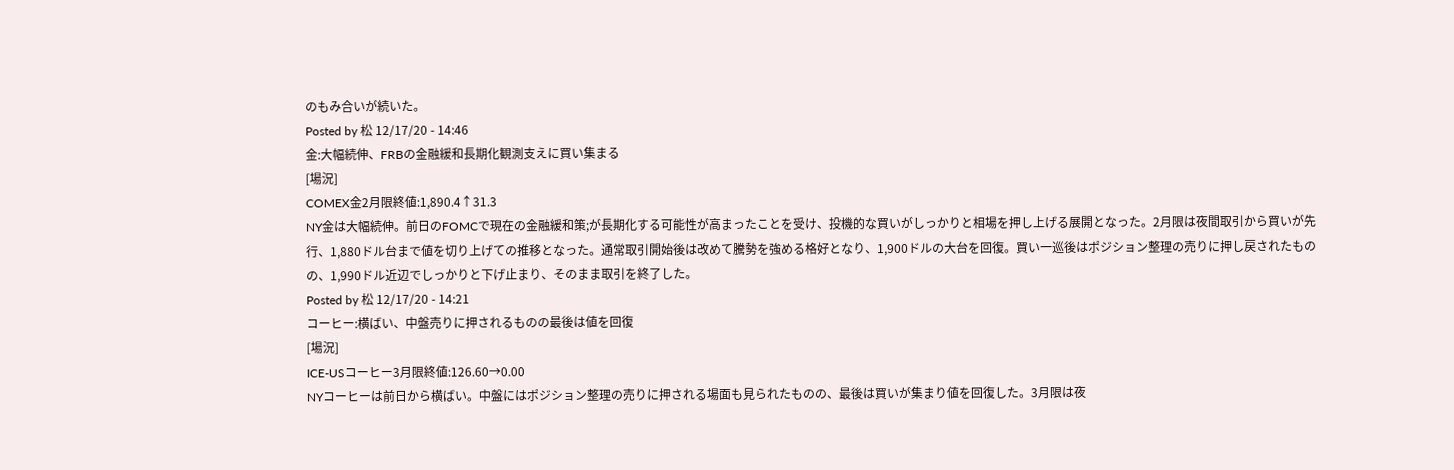のもみ合いが続いた。
Posted by 松 12/17/20 - 14:46
金:大幅続伸、FRBの金融緩和長期化観測支えに買い集まる
[場況]
COMEX金2月限終値:1,890.4↑31.3
NY金は大幅続伸。前日のFOMCで現在の金融緩和策;が長期化する可能性が高まったことを受け、投機的な買いがしっかりと相場を押し上げる展開となった。2月限は夜間取引から買いが先行、1,880ドル台まで値を切り上げての推移となった。通常取引開始後は改めて騰勢を強める格好となり、1,900ドルの大台を回復。買い一巡後はポジション整理の売りに押し戻されたものの、1,990ドル近辺でしっかりと下げ止まり、そのまま取引を終了した。
Posted by 松 12/17/20 - 14:21
コーヒー:横ばい、中盤売りに押されるものの最後は値を回復
[場況]
ICE-USコーヒー3月限終値:126.60→0.00
NYコーヒーは前日から横ばい。中盤にはポジション整理の売りに押される場面も見られたものの、最後は買いが集まり値を回復した。3月限は夜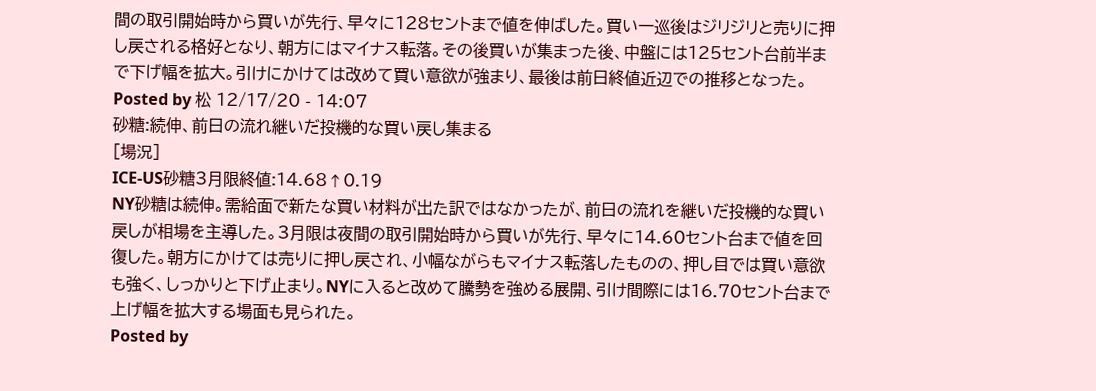間の取引開始時から買いが先行、早々に128セントまで値を伸ばした。買い一巡後はジリジリと売りに押し戻される格好となり、朝方にはマイナス転落。その後買いが集まった後、中盤には125セント台前半まで下げ幅を拡大。引けにかけては改めて買い意欲が強まり、最後は前日終値近辺での推移となった。
Posted by 松 12/17/20 - 14:07
砂糖:続伸、前日の流れ継いだ投機的な買い戻し集まる
[場況]
ICE-US砂糖3月限終値:14.68↑0.19
NY砂糖は続伸。需給面で新たな買い材料が出た訳ではなかったが、前日の流れを継いだ投機的な買い戻しが相場を主導した。3月限は夜間の取引開始時から買いが先行、早々に14.60セント台まで値を回復した。朝方にかけては売りに押し戻され、小幅ながらもマイナス転落したものの、押し目では買い意欲も強く、しっかりと下げ止まり。NYに入ると改めて騰勢を強める展開、引け間際には16.70セント台まで上げ幅を拡大する場面も見られた。
Posted by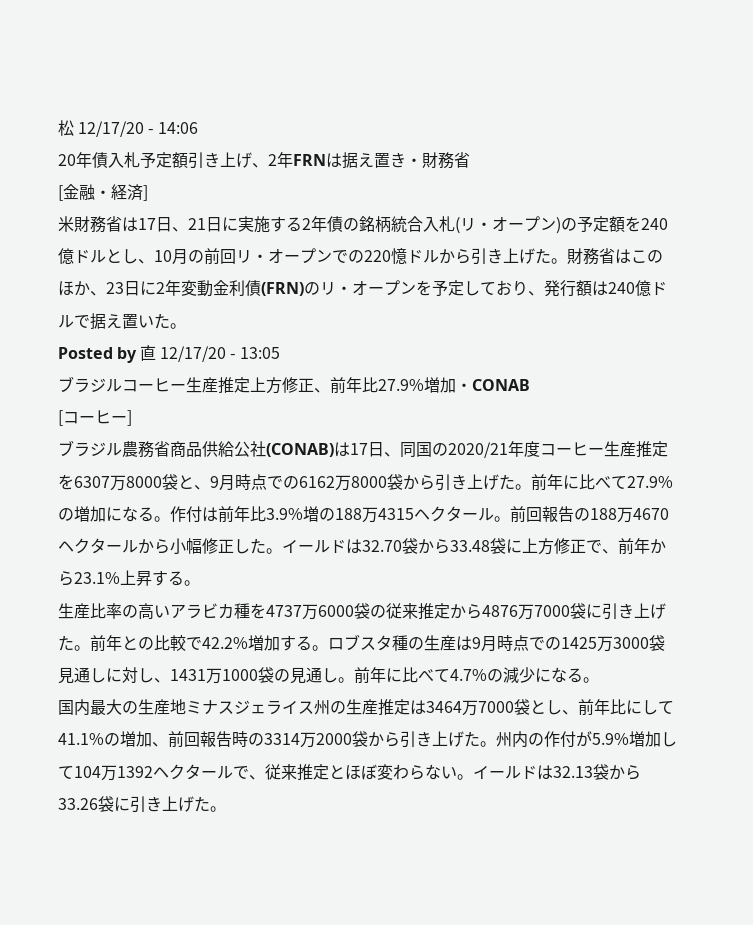松 12/17/20 - 14:06
20年債入札予定額引き上げ、2年FRNは据え置き・財務省
[金融・経済]
米財務省は17日、21日に実施する2年債の銘柄統合入札(リ・オープン)の予定額を240億ドルとし、10月の前回リ・オープンでの220憶ドルから引き上げた。財務省はこのほか、23日に2年変動金利債(FRN)のリ・オープンを予定しており、発行額は240億ドルで据え置いた。
Posted by 直 12/17/20 - 13:05
ブラジルコーヒー生産推定上方修正、前年比27.9%増加・CONAB
[コーヒー]
ブラジル農務省商品供給公社(CONAB)は17日、同国の2020/21年度コーヒー生産推定を6307万8000袋と、9月時点での6162万8000袋から引き上げた。前年に比べて27.9%の増加になる。作付は前年比3.9%増の188万4315ヘクタール。前回報告の188万4670ヘクタールから小幅修正した。イールドは32.70袋から33.48袋に上方修正で、前年から23.1%上昇する。
生産比率の高いアラビカ種を4737万6000袋の従来推定から4876万7000袋に引き上げた。前年との比較で42.2%増加する。ロブスタ種の生産は9月時点での1425万3000袋見通しに対し、1431万1000袋の見通し。前年に比べて4.7%の減少になる。
国内最大の生産地ミナスジェライス州の生産推定は3464万7000袋とし、前年比にして41.1%の増加、前回報告時の3314万2000袋から引き上げた。州内の作付が5.9%増加して104万1392ヘクタールで、従来推定とほぼ変わらない。イールドは32.13袋から33.26袋に引き上げた。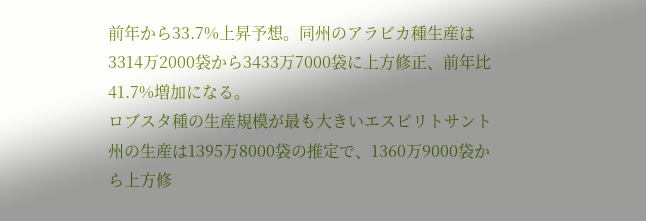前年から33.7%上昇予想。同州のアラビカ種生産は3314万2000袋から3433万7000袋に上方修正、前年比41.7%増加になる。
ロブスタ種の生産規模が最も大きいエスピリトサント州の生産は1395万8000袋の推定で、1360万9000袋から上方修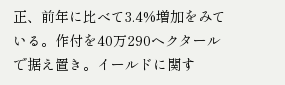正、前年に比べて3.4%増加をみている。作付を40万290ヘクタールで据え置き。イールドに関す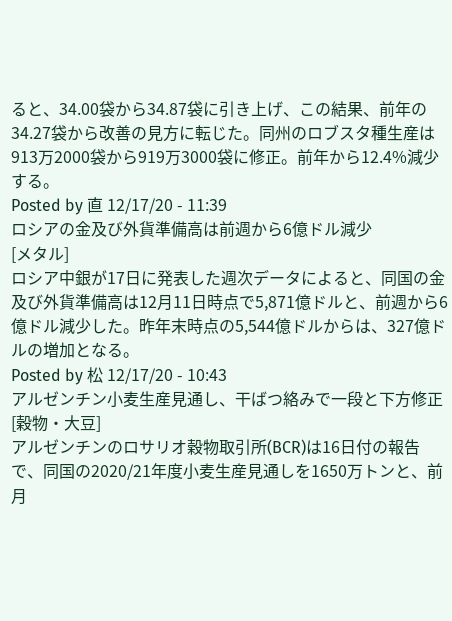ると、34.00袋から34.87袋に引き上げ、この結果、前年の34.27袋から改善の見方に転じた。同州のロブスタ種生産は913万2000袋から919万3000袋に修正。前年から12.4%減少する。
Posted by 直 12/17/20 - 11:39
ロシアの金及び外貨準備高は前週から6億ドル減少
[メタル]
ロシア中銀が17日に発表した週次データによると、同国の金及び外貨準備高は12月11日時点で5,871億ドルと、前週から6億ドル減少した。昨年末時点の5,544億ドルからは、327億ドルの増加となる。
Posted by 松 12/17/20 - 10:43
アルゼンチン小麦生産見通し、干ばつ絡みで一段と下方修正
[穀物・大豆]
アルゼンチンのロサリオ穀物取引所(BCR)は16日付の報告で、同国の2020/21年度小麦生産見通しを1650万トンと、前月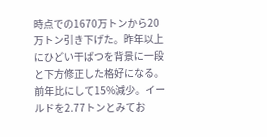時点での1670万トンから20万トン引き下げた。昨年以上にひどい干ばつを背景に一段と下方修正した格好になる。前年比にして15%減少。イールドを2.77トンとみてお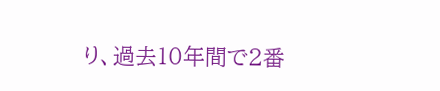り、過去10年間で2番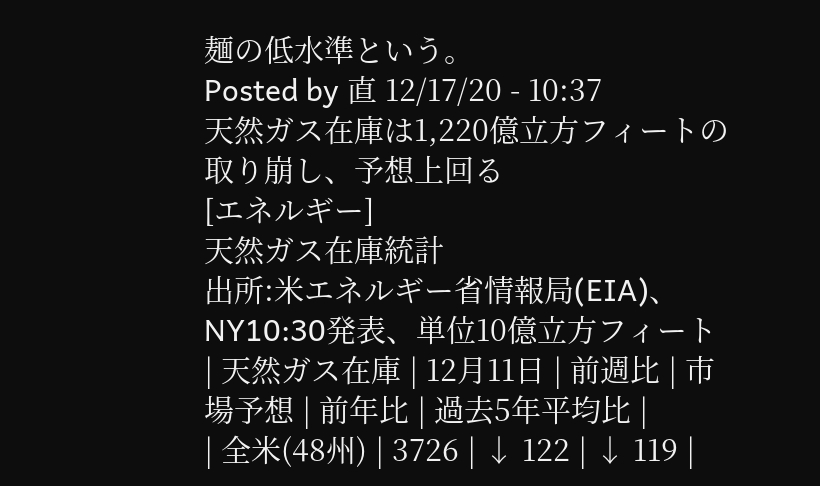麺の低水準という。
Posted by 直 12/17/20 - 10:37
天然ガス在庫は1,220億立方フィートの取り崩し、予想上回る
[エネルギー]
天然ガス在庫統計
出所:米エネルギー省情報局(EIA)、NY10:30発表、単位10億立方フィート
| 天然ガス在庫 | 12月11日 | 前週比 | 市場予想 | 前年比 | 過去5年平均比 |
| 全米(48州) | 3726 | ↓ 122 | ↓ 119 |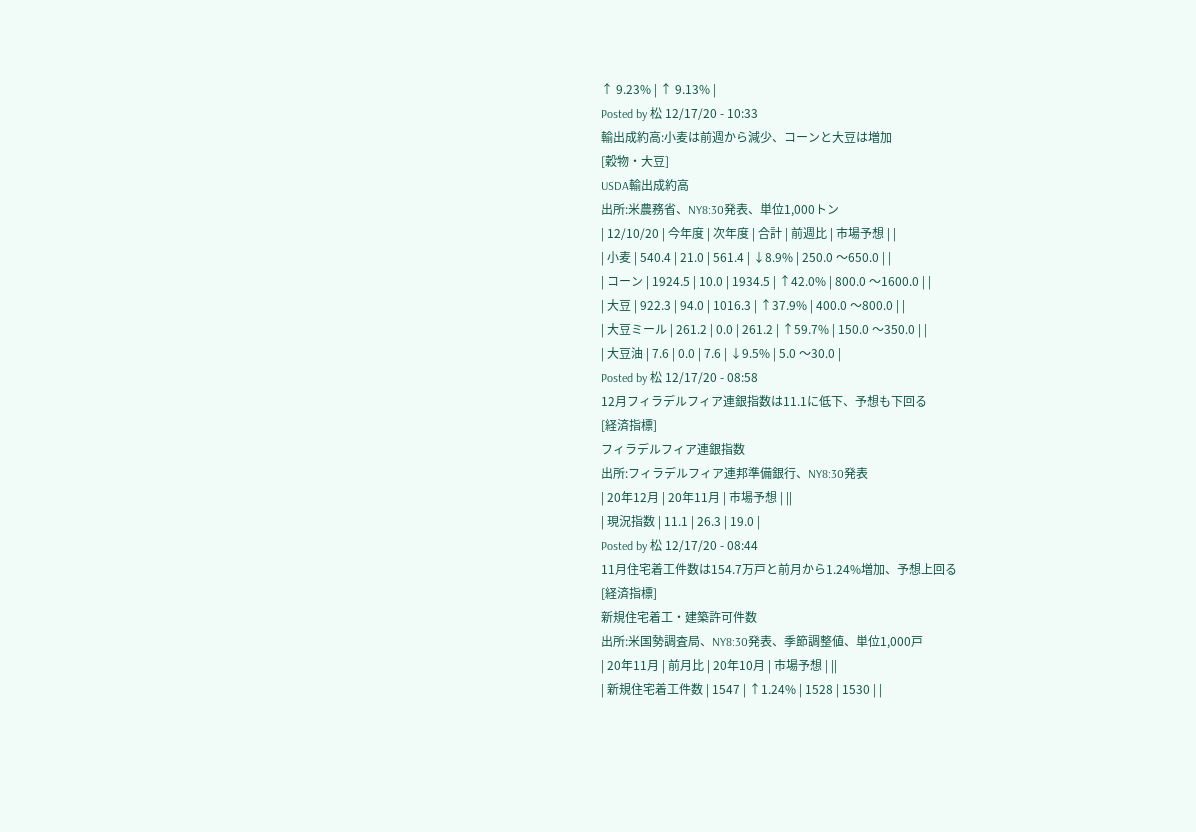↑ 9.23% | ↑ 9.13% |
Posted by 松 12/17/20 - 10:33
輸出成約高:小麦は前週から減少、コーンと大豆は増加
[穀物・大豆]
USDA輸出成約高
出所:米農務省、NY8:30発表、単位1,000トン
| 12/10/20 | 今年度 | 次年度 | 合計 | 前週比 | 市場予想 | |
| 小麦 | 540.4 | 21.0 | 561.4 | ↓8.9% | 250.0 〜650.0 | |
| コーン | 1924.5 | 10.0 | 1934.5 | ↑42.0% | 800.0 〜1600.0 | |
| 大豆 | 922.3 | 94.0 | 1016.3 | ↑37.9% | 400.0 〜800.0 | |
| 大豆ミール | 261.2 | 0.0 | 261.2 | ↑59.7% | 150.0 〜350.0 | |
| 大豆油 | 7.6 | 0.0 | 7.6 | ↓9.5% | 5.0 〜30.0 |
Posted by 松 12/17/20 - 08:58
12月フィラデルフィア連銀指数は11.1に低下、予想も下回る
[経済指標]
フィラデルフィア連銀指数
出所:フィラデルフィア連邦準備銀行、NY8:30発表
| 20年12月 | 20年11月 | 市場予想 | ||
| 現況指数 | 11.1 | 26.3 | 19.0 |
Posted by 松 12/17/20 - 08:44
11月住宅着工件数は154.7万戸と前月から1.24%増加、予想上回る
[経済指標]
新規住宅着工・建築許可件数
出所:米国勢調査局、NY8:30発表、季節調整値、単位1,000戸
| 20年11月 | 前月比 | 20年10月 | 市場予想 | ||
| 新規住宅着工件数 | 1547 | ↑1.24% | 1528 | 1530 | |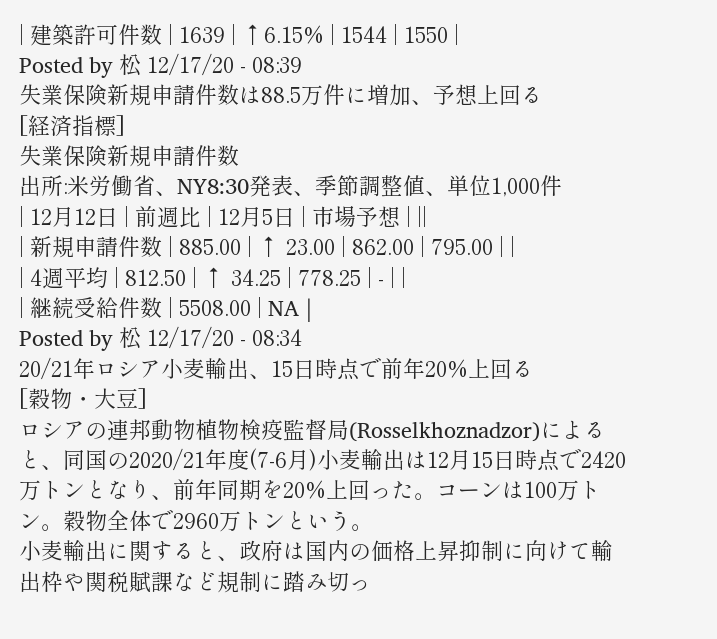| 建築許可件数 | 1639 | ↑6.15% | 1544 | 1550 |
Posted by 松 12/17/20 - 08:39
失業保険新規申請件数は88.5万件に増加、予想上回る
[経済指標]
失業保険新規申請件数
出所:米労働省、NY8:30発表、季節調整値、単位1,000件
| 12月12日 | 前週比 | 12月5日 | 市場予想 | ||
| 新規申請件数 | 885.00 | ↑ 23.00 | 862.00 | 795.00 | |
| 4週平均 | 812.50 | ↑ 34.25 | 778.25 | - | |
| 継続受給件数 | 5508.00 | NA |
Posted by 松 12/17/20 - 08:34
20/21年ロシア小麦輸出、15日時点で前年20%上回る
[穀物・大豆]
ロシアの連邦動物植物検疫監督局(Rosselkhoznadzor)によると、同国の2020/21年度(7-6月)小麦輸出は12月15日時点で2420万トンとなり、前年同期を20%上回った。コーンは100万トン。穀物全体で2960万トンという。
小麦輸出に関すると、政府は国内の価格上昇抑制に向けて輸出枠や関税賦課など規制に踏み切っ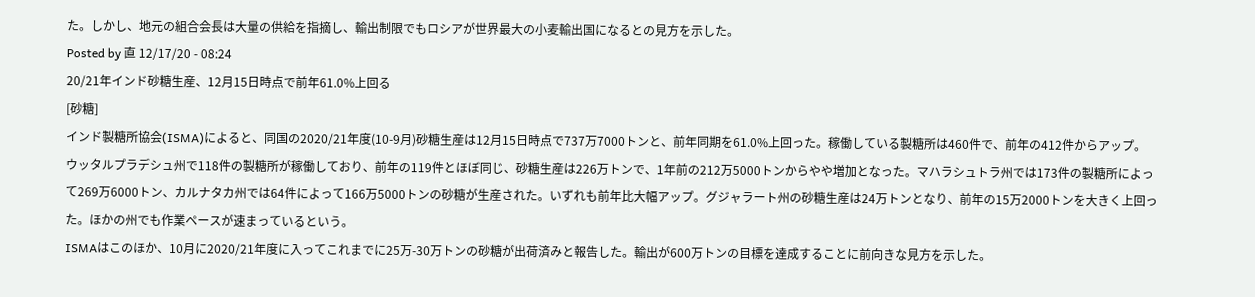た。しかし、地元の組合会長は大量の供給を指摘し、輸出制限でもロシアが世界最大の小麦輸出国になるとの見方を示した。
Posted by 直 12/17/20 - 08:24
20/21年インド砂糖生産、12月15日時点で前年61.0%上回る
[砂糖]
インド製糖所協会(ISMA)によると、同国の2020/21年度(10-9月)砂糖生産は12月15日時点で737万7000トンと、前年同期を61.0%上回った。稼働している製糖所は460件で、前年の412件からアップ。
ウッタルプラデシュ州で118件の製糖所が稼働しており、前年の119件とほぼ同じ、砂糖生産は226万トンで、1年前の212万5000トンからやや増加となった。マハラシュトラ州では173件の製糖所によって269万6000トン、カルナタカ州では64件によって166万5000トンの砂糖が生産された。いずれも前年比大幅アップ。グジャラート州の砂糖生産は24万トンとなり、前年の15万2000トンを大きく上回った。ほかの州でも作業ペースが速まっているという。
ISMAはこのほか、10月に2020/21年度に入ってこれまでに25万-30万トンの砂糖が出荷済みと報告した。輸出が600万トンの目標を達成することに前向きな見方を示した。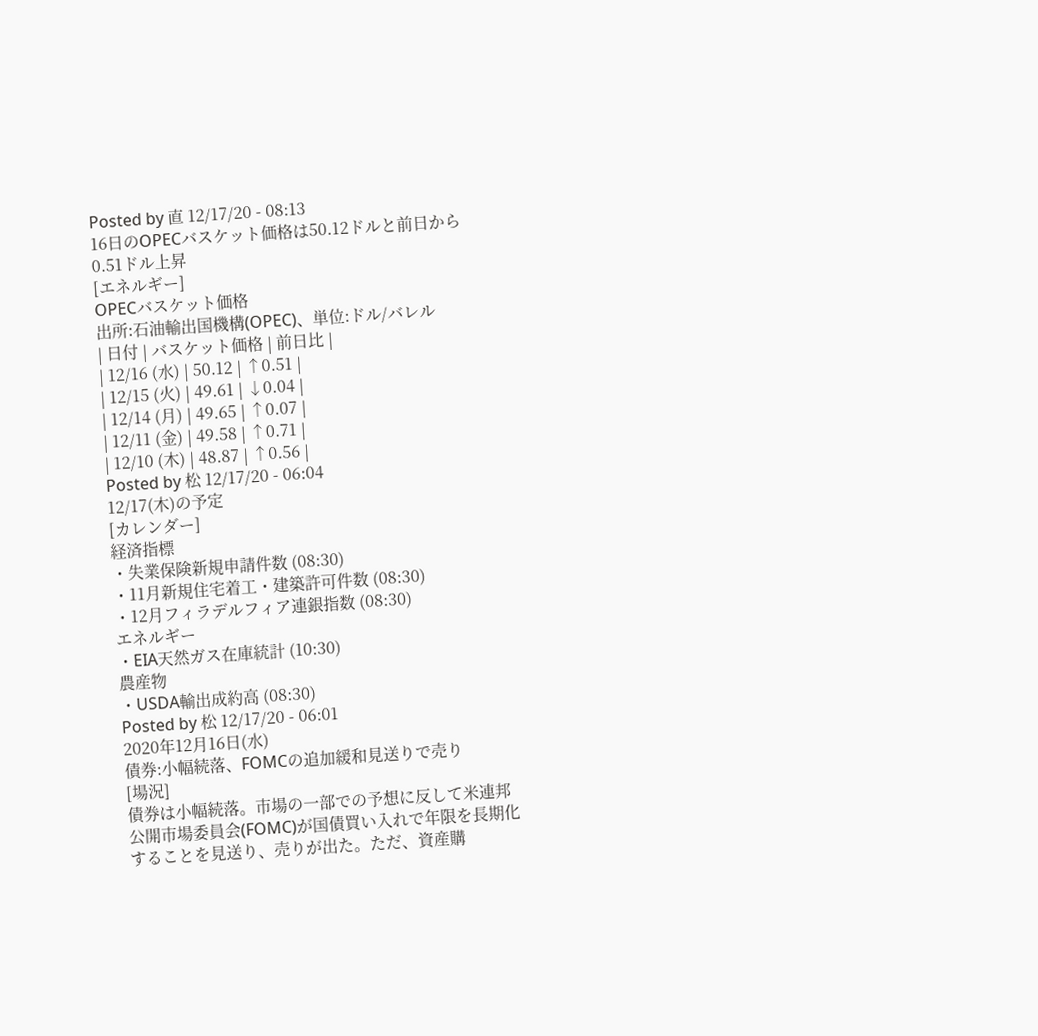Posted by 直 12/17/20 - 08:13
16日のOPECバスケット価格は50.12ドルと前日から0.51ドル上昇
[エネルギー]
OPECバスケット価格
出所:石油輸出国機構(OPEC)、単位:ドル/バレル
| 日付 | バスケット価格 | 前日比 |
| 12/16 (水) | 50.12 | ↑0.51 |
| 12/15 (火) | 49.61 | ↓0.04 |
| 12/14 (月) | 49.65 | ↑0.07 |
| 12/11 (金) | 49.58 | ↑0.71 |
| 12/10 (木) | 48.87 | ↑0.56 |
Posted by 松 12/17/20 - 06:04
12/17(木)の予定
[カレンダー]
経済指標
・失業保険新規申請件数 (08:30)
・11月新規住宅着工・建築許可件数 (08:30)
・12月フィラデルフィア連銀指数 (08:30)
エネルギー
・EIA天然ガス在庫統計 (10:30)
農産物
・USDA輸出成約高 (08:30)
Posted by 松 12/17/20 - 06:01
2020年12月16日(水)
債券:小幅続落、FOMCの追加緩和見送りで売り
[場況]
債券は小幅続落。市場の一部での予想に反して米連邦公開市場委員会(FOMC)が国債買い入れで年限を長期化することを見送り、売りが出た。ただ、資産購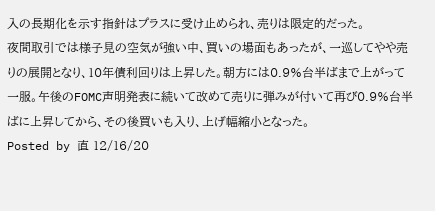入の長期化を示す指針はプラスに受け止められ、売りは限定的だった。
夜間取引では様子見の空気が強い中、買いの場面もあったが、一巡してやや売りの展開となり、10年債利回りは上昇した。朝方には0.9%台半ばまで上がって一服。午後のFOMC声明発表に続いて改めて売りに弾みが付いて再び0.9%台半ばに上昇してから、その後買いも入り、上げ幅縮小となった。
Posted by 直 12/16/20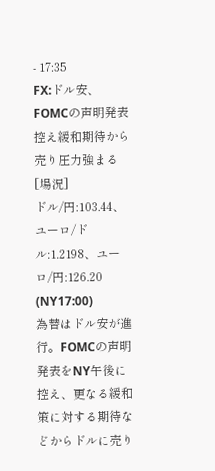- 17:35
FX:ドル安、FOMCの声明発表控え緩和期待から売り圧力強まる
[場況]
ドル/円:103.44、ユーロ/ドル:1.2198、ユーロ/円:126.20 (NY17:00)
為替はドル安が進行。FOMCの声明発表をNY午後に控え、更なる緩和策に対する期待などからドルに売り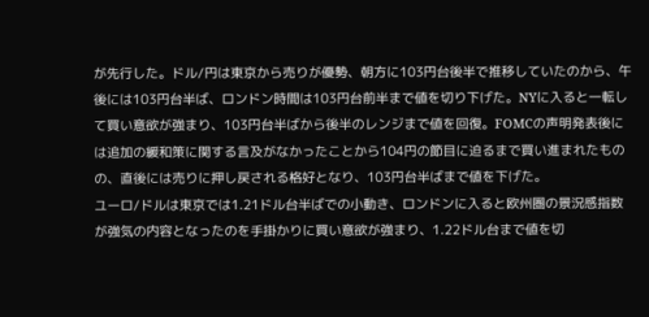が先行した。ドル/円は東京から売りが優勢、朝方に103円台後半で推移していたのから、午後には103円台半ば、ロンドン時間は103円台前半まで値を切り下げた。NYに入ると一転して買い意欲が強まり、103円台半ばから後半のレンジまで値を回復。FOMCの声明発表後には追加の緩和策に関する言及がなかったことから104円の節目に迫るまで買い進まれたものの、直後には売りに押し戻される格好となり、103円台半ばまで値を下げた。
ユーロ/ドルは東京では1.21ドル台半ばでの小動き、ロンドンに入ると欧州圏の景況感指数が強気の内容となったのを手掛かりに買い意欲が強まり、1.22ドル台まで値を切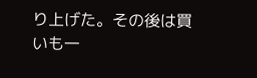り上げた。その後は買いも一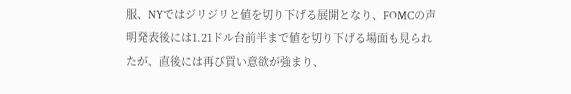服、NYではジリジリと値を切り下げる展開となり、FOMCの声明発表後には1.21ドル台前半まで値を切り下げる場面も見られたが、直後には再び買い意欲が強まり、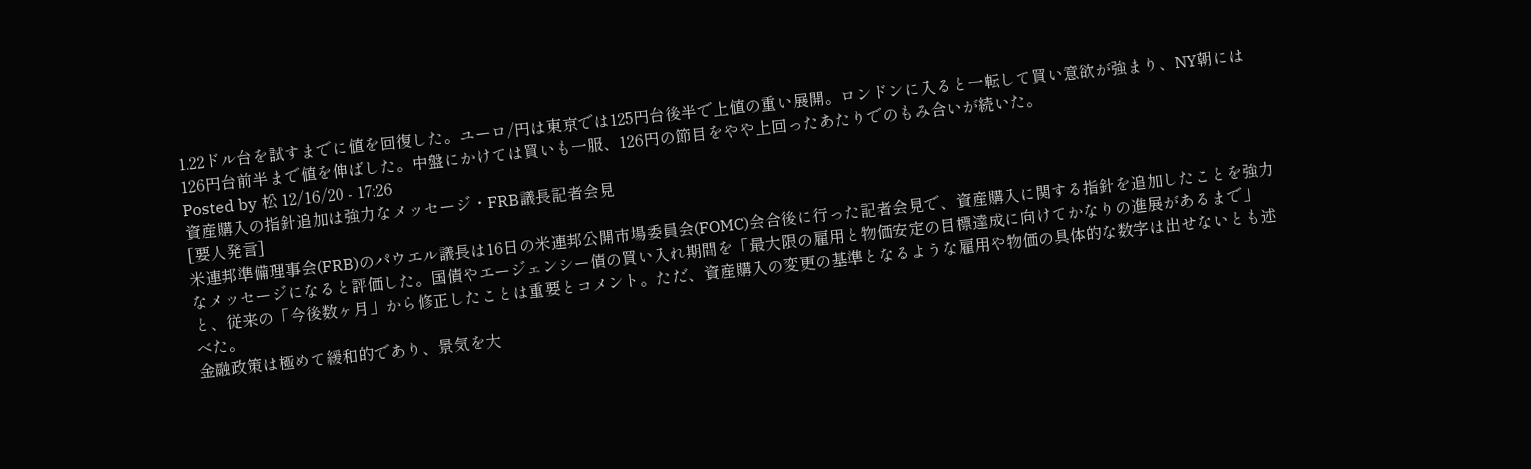1.22ドル台を試すまでに値を回復した。ユーロ/円は東京では125円台後半で上値の重い展開。ロンドンに入ると一転して買い意欲が強まり、NY朝には126円台前半まで値を伸ばした。中盤にかけては買いも一服、126円の節目をやや上回ったあたりでのもみ合いが続いた。
Posted by 松 12/16/20 - 17:26
資産購入の指針追加は強力なメッセージ・FRB議長記者会見
[要人発言]
米連邦準備理事会(FRB)のパウエル議長は16日の米連邦公開市場委員会(FOMC)会合後に行った記者会見で、資産購入に関する指針を追加したことを強力なメッセージになると評価した。国債やエージェンシー債の買い入れ期間を「最大限の雇用と物価安定の目標達成に向けてかなりの進展があるまで」と、従来の「今後数ヶ月」から修正したことは重要とコメント。ただ、資産購入の変更の基準となるような雇用や物価の具体的な数字は出せないとも述べた。
金融政策は極めて緩和的であり、景気を大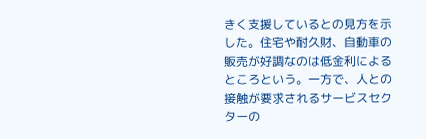きく支援しているとの見方を示した。住宅や耐久財、自動車の販売が好調なのは低金利によるところという。一方で、人との接触が要求されるサービスセクターの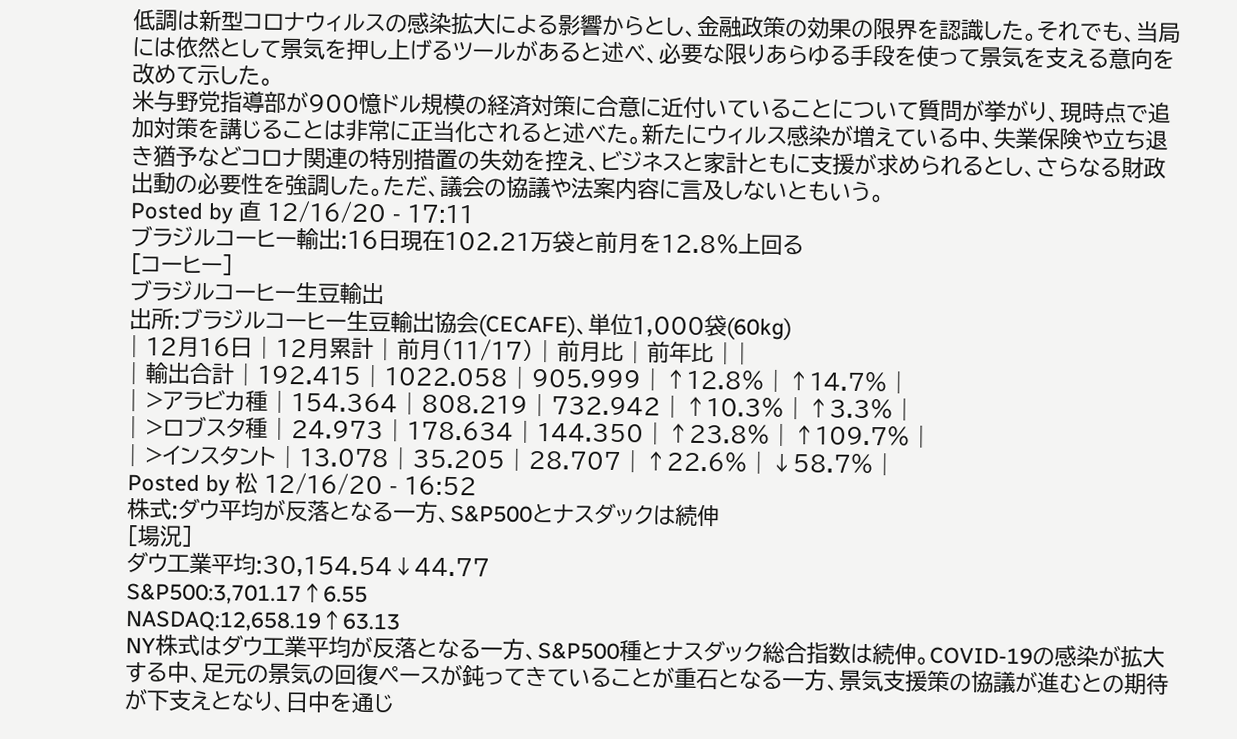低調は新型コロナウィルスの感染拡大による影響からとし、金融政策の効果の限界を認識した。それでも、当局には依然として景気を押し上げるツールがあると述べ、必要な限りあらゆる手段を使って景気を支える意向を改めて示した。
米与野党指導部が900憶ドル規模の経済対策に合意に近付いていることについて質問が挙がり、現時点で追加対策を講じることは非常に正当化されると述べた。新たにウィルス感染が増えている中、失業保険や立ち退き猶予などコロナ関連の特別措置の失効を控え、ビジネスと家計ともに支援が求められるとし、さらなる財政出動の必要性を強調した。ただ、議会の協議や法案内容に言及しないともいう。
Posted by 直 12/16/20 - 17:11
ブラジルコーヒー輸出:16日現在102.21万袋と前月を12.8%上回る
[コーヒー]
ブラジルコーヒー生豆輸出
出所:ブラジルコーヒー生豆輸出協会(CECAFE)、単位1,000袋(60kg)
| 12月16日 | 12月累計 | 前月(11/17) | 前月比 | 前年比 | |
| 輸出合計 | 192.415 | 1022.058 | 905.999 | ↑12.8% | ↑14.7% |
| >アラビカ種 | 154.364 | 808.219 | 732.942 | ↑10.3% | ↑3.3% |
| >ロブスタ種 | 24.973 | 178.634 | 144.350 | ↑23.8% | ↑109.7% |
| >インスタント | 13.078 | 35.205 | 28.707 | ↑22.6% | ↓58.7% |
Posted by 松 12/16/20 - 16:52
株式:ダウ平均が反落となる一方、S&P500とナスダックは続伸
[場況]
ダウ工業平均:30,154.54↓44.77
S&P500:3,701.17↑6.55
NASDAQ:12,658.19↑63.13
NY株式はダウ工業平均が反落となる一方、S&P500種とナスダック総合指数は続伸。COVID-19の感染が拡大する中、足元の景気の回復ペースが鈍ってきていることが重石となる一方、景気支援策の協議が進むとの期待が下支えとなり、日中を通じ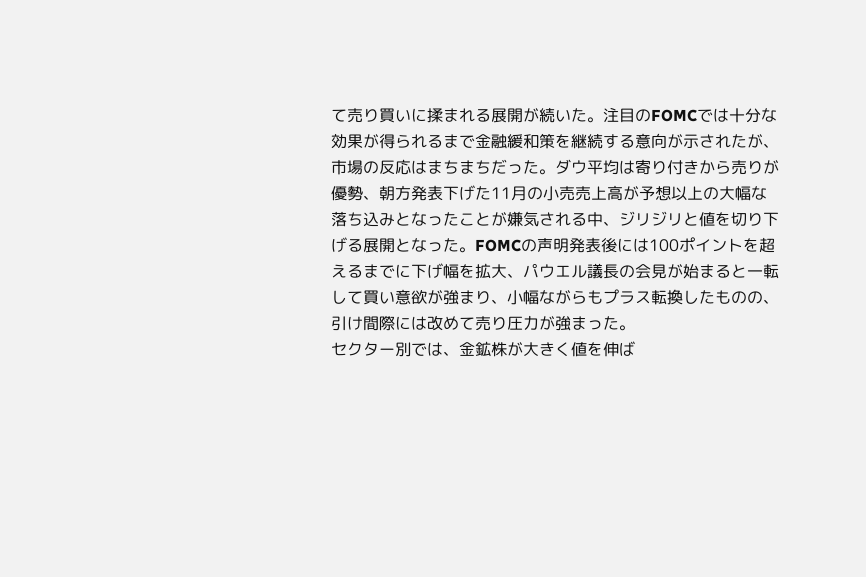て売り買いに揉まれる展開が続いた。注目のFOMCでは十分な効果が得られるまで金融緩和策を継続する意向が示されたが、市場の反応はまちまちだった。ダウ平均は寄り付きから売りが優勢、朝方発表下げた11月の小売売上高が予想以上の大幅な落ち込みとなったことが嫌気される中、ジリジリと値を切り下げる展開となった。FOMCの声明発表後には100ポイントを超えるまでに下げ幅を拡大、パウエル議長の会見が始まると一転して買い意欲が強まり、小幅ながらもプラス転換したものの、引け間際には改めて売り圧力が強まった。
セクター別では、金鉱株が大きく値を伸ば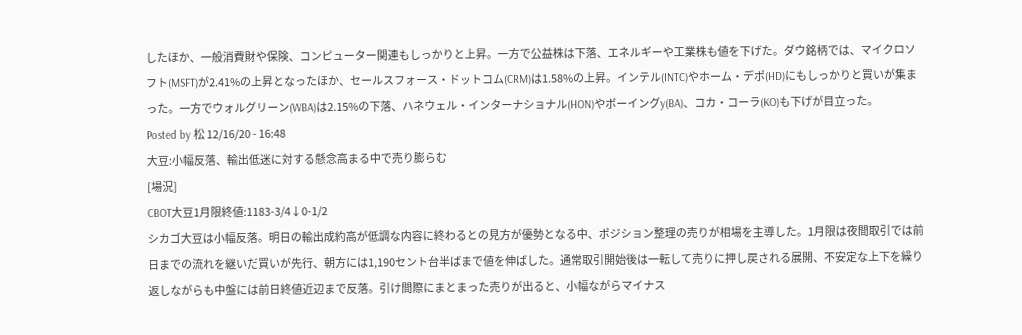したほか、一般消費財や保険、コンピューター関連もしっかりと上昇。一方で公益株は下落、エネルギーや工業株も値を下げた。ダウ銘柄では、マイクロソフト(MSFT)が2.41%の上昇となったほか、セールスフォース・ドットコム(CRM)は1.58%の上昇。インテル(INTC)やホーム・デポ(HD)にもしっかりと買いが集まった。一方でウォルグリーン(WBA)は2.15%の下落、ハネウェル・インターナショナル(HON)やボーイングy(BA)、コカ・コーラ(KO)も下げが目立った。
Posted by 松 12/16/20 - 16:48
大豆:小幅反落、輸出低迷に対する懸念高まる中で売り膨らむ
[場況]
CBOT大豆1月限終値:1183-3/4↓0-1/2
シカゴ大豆は小幅反落。明日の輸出成約高が低調な内容に終わるとの見方が優勢となる中、ポジション整理の売りが相場を主導した。1月限は夜間取引では前日までの流れを継いだ買いが先行、朝方には1,190セント台半ばまで値を伸ばした。通常取引開始後は一転して売りに押し戻される展開、不安定な上下を繰り返しながらも中盤には前日終値近辺まで反落。引け間際にまとまった売りが出ると、小幅ながらマイナス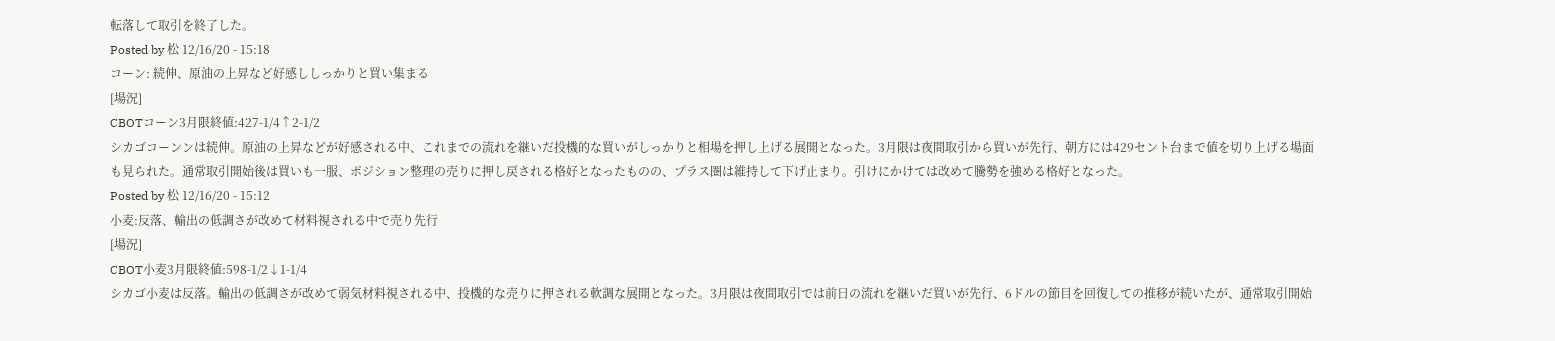転落して取引を終了した。
Posted by 松 12/16/20 - 15:18
コーン: 続伸、原油の上昇など好感ししっかりと買い集まる
[場況]
CBOTコーン3月限終値:427-1/4↑2-1/2
シカゴコーンンは続伸。原油の上昇などが好感される中、これまでの流れを継いだ投機的な買いがしっかりと相場を押し上げる展開となった。3月限は夜間取引から買いが先行、朝方には429セント台まで値を切り上げる場面も見られた。通常取引開始後は買いも一服、ポジション整理の売りに押し戻される格好となったものの、プラス圏は維持して下げ止まり。引けにかけては改めて騰勢を強める格好となった。
Posted by 松 12/16/20 - 15:12
小麦:反落、輸出の低調さが改めて材料視される中で売り先行
[場況]
CBOT小麦3月限終値:598-1/2↓1-1/4
シカゴ小麦は反落。輸出の低調さが改めて弱気材料視される中、投機的な売りに押される軟調な展開となった。3月限は夜間取引では前日の流れを継いだ買いが先行、6ドルの節目を回復しての推移が続いたが、通常取引開始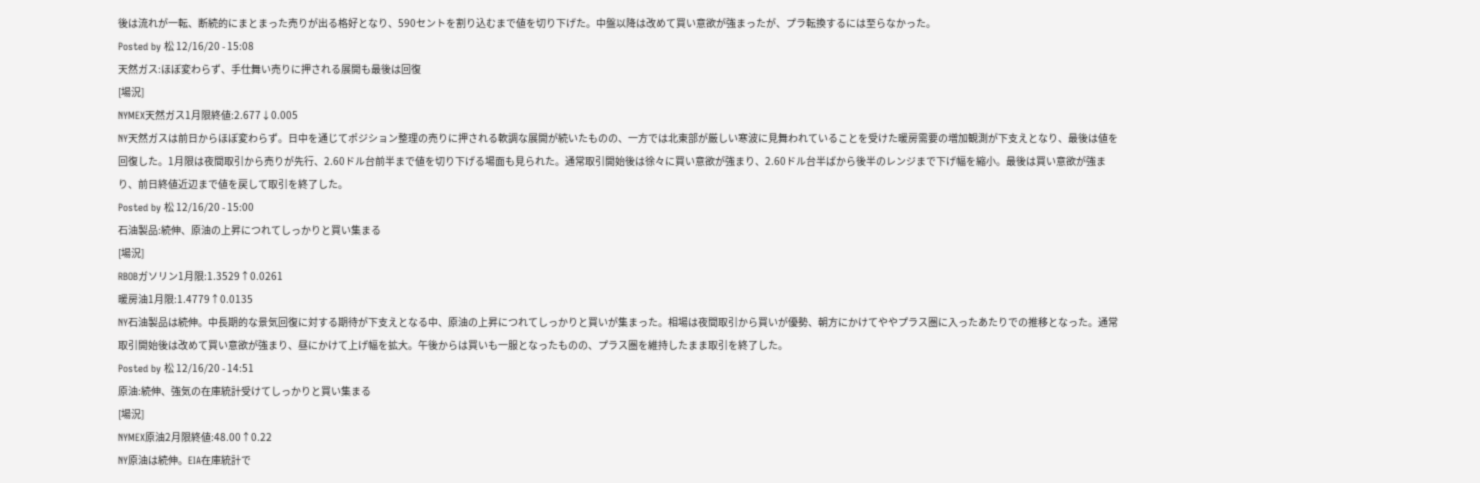後は流れが一転、断続的にまとまった売りが出る格好となり、590セントを割り込むまで値を切り下げた。中盤以降は改めて買い意欲が強まったが、プラ転換するには至らなかった。
Posted by 松 12/16/20 - 15:08
天然ガス:ほぼ変わらず、手仕舞い売りに押される展開も最後は回復
[場況]
NYMEX天然ガス1月限終値:2.677↓0.005
NY天然ガスは前日からほぼ変わらず。日中を通じてポジション整理の売りに押される軟調な展開が続いたものの、一方では北東部が厳しい寒波に見舞われていることを受けた暖房需要の増加観測が下支えとなり、最後は値を回復した。1月限は夜間取引から売りが先行、2.60ドル台前半まで値を切り下げる場面も見られた。通常取引開始後は徐々に買い意欲が強まり、2.60ドル台半ばから後半のレンジまで下げ幅を縮小。最後は買い意欲が強まり、前日終値近辺まで値を戻して取引を終了した。
Posted by 松 12/16/20 - 15:00
石油製品:続伸、原油の上昇につれてしっかりと買い集まる
[場況]
RBOBガソリン1月限:1.3529↑0.0261
暖房油1月限:1.4779↑0.0135
NY石油製品は続伸。中長期的な景気回復に対する期待が下支えとなる中、原油の上昇につれてしっかりと買いが集まった。相場は夜間取引から買いが優勢、朝方にかけてややプラス圏に入ったあたりでの推移となった。通常取引開始後は改めて買い意欲が強まり、昼にかけて上げ幅を拡大。午後からは買いも一服となったものの、プラス圏を維持したまま取引を終了した。
Posted by 松 12/16/20 - 14:51
原油:続伸、強気の在庫統計受けてしっかりと買い集まる
[場況]
NYMEX原油2月限終値:48.00↑0.22
NY原油は続伸。EIA在庫統計で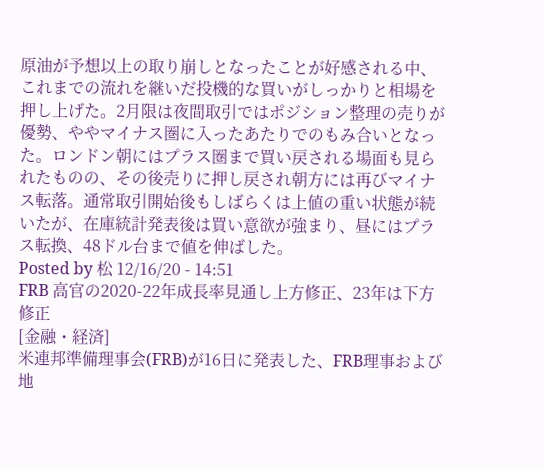原油が予想以上の取り崩しとなったことが好感される中、これまでの流れを継いだ投機的な買いがしっかりと相場を押し上げた。2月限は夜間取引ではポジション整理の売りが優勢、ややマイナス圏に入ったあたりでのもみ合いとなった。ロンドン朝にはプラス圏まで買い戻される場面も見られたものの、その後売りに押し戻され朝方には再びマイナス転落。通常取引開始後もしばらくは上値の重い状態が続いたが、在庫統計発表後は買い意欲が強まり、昼にはプラス転換、48ドル台まで値を伸ばした。
Posted by 松 12/16/20 - 14:51
FRB 高官の2020-22年成長率見通し上方修正、23年は下方修正
[金融・経済]
米連邦準備理事会(FRB)が16日に発表した、FRB理事および地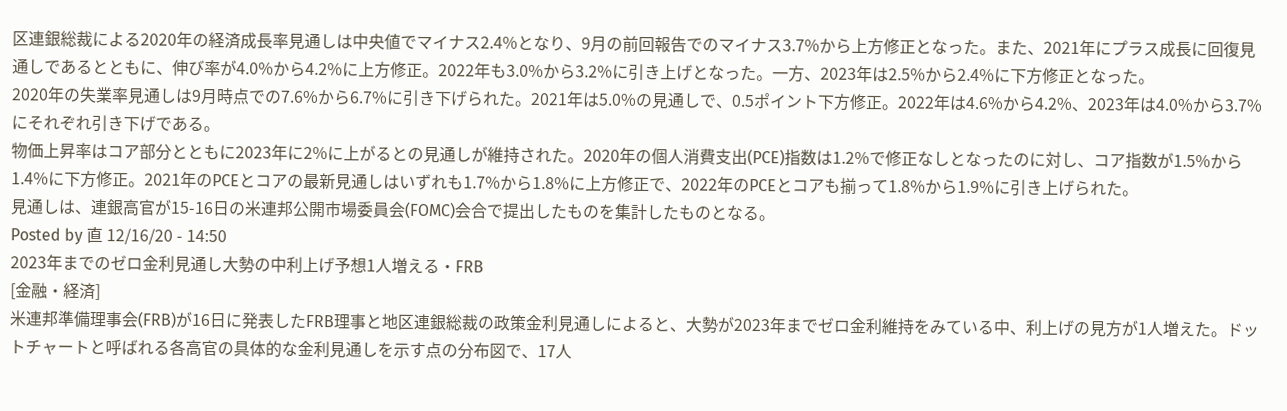区連銀総裁による2020年の経済成長率見通しは中央値でマイナス2.4%となり、9月の前回報告でのマイナス3.7%から上方修正となった。また、2021年にプラス成長に回復見通しであるとともに、伸び率が4.0%から4.2%に上方修正。2022年も3.0%から3.2%に引き上げとなった。一方、2023年は2.5%から2.4%に下方修正となった。
2020年の失業率見通しは9月時点での7.6%から6.7%に引き下げられた。2021年は5.0%の見通しで、0.5ポイント下方修正。2022年は4.6%から4.2%、2023年は4.0%から3.7%にそれぞれ引き下げである。
物価上昇率はコア部分とともに2023年に2%に上がるとの見通しが維持された。2020年の個人消費支出(PCE)指数は1.2%で修正なしとなったのに対し、コア指数が1.5%から1.4%に下方修正。2021年のPCEとコアの最新見通しはいずれも1.7%から1.8%に上方修正で、2022年のPCEとコアも揃って1.8%から1.9%に引き上げられた。
見通しは、連銀高官が15-16日の米連邦公開市場委員会(FOMC)会合で提出したものを集計したものとなる。
Posted by 直 12/16/20 - 14:50
2023年までのゼロ金利見通し大勢の中利上げ予想1人増える・FRB
[金融・経済]
米連邦準備理事会(FRB)が16日に発表したFRB理事と地区連銀総裁の政策金利見通しによると、大勢が2023年までゼロ金利維持をみている中、利上げの見方が1人増えた。ドットチャートと呼ばれる各高官の具体的な金利見通しを示す点の分布図で、17人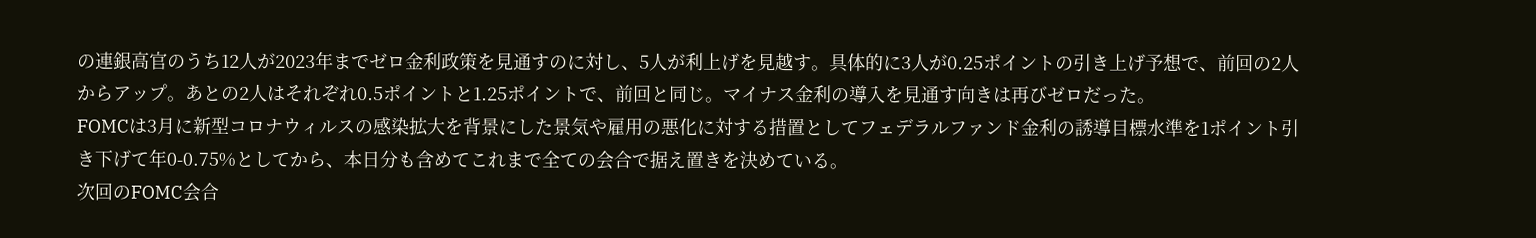の連銀高官のうち12人が2023年までゼロ金利政策を見通すのに対し、5人が利上げを見越す。具体的に3人が0.25ポイントの引き上げ予想で、前回の2人からアップ。あとの2人はそれぞれ0.5ポイントと1.25ポイントで、前回と同じ。マイナス金利の導入を見通す向きは再びゼロだった。
FOMCは3月に新型コロナウィルスの感染拡大を背景にした景気や雇用の悪化に対する措置としてフェデラルファンド金利の誘導目標水準を1ポイント引き下げて年0-0.75%としてから、本日分も含めてこれまで全ての会合で据え置きを決めている。
次回のFOMC会合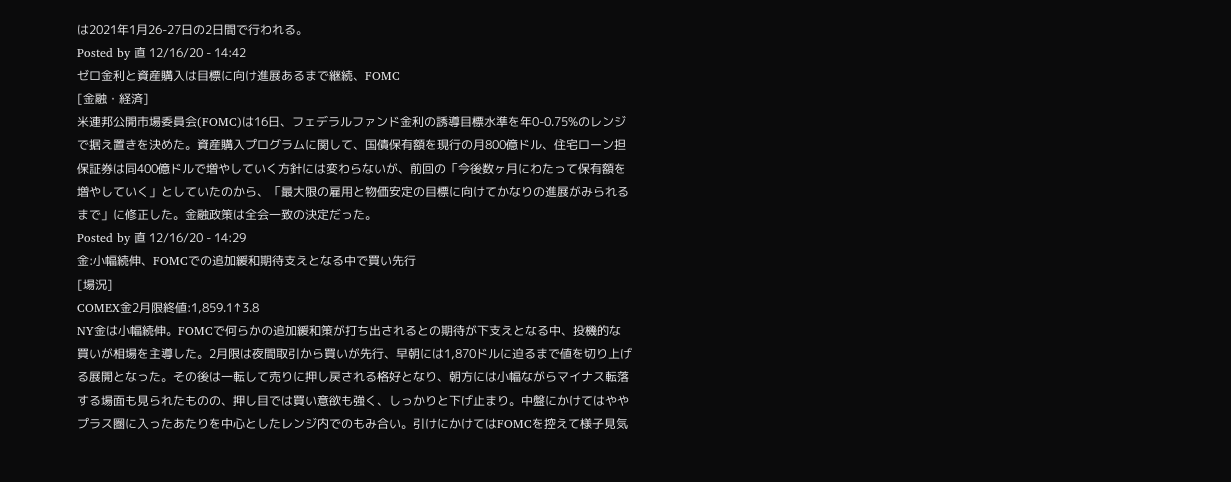は2021年1月26-27日の2日間で行われる。
Posted by 直 12/16/20 - 14:42
ゼロ金利と資産購入は目標に向け進展あるまで継続、FOMC
[金融・経済]
米連邦公開市場委員会(FOMC)は16日、フェデラルファンド金利の誘導目標水準を年0-0.75%のレンジで据え置きを決めた。資産購入プログラムに関して、国債保有額を現行の月800億ドル、住宅ローン担保証券は同400億ドルで増やしていく方針には変わらないが、前回の「今後数ヶ月にわたって保有額を増やしていく」としていたのから、「最大限の雇用と物価安定の目標に向けてかなりの進展がみられるまで」に修正した。金融政策は全会一致の決定だった。
Posted by 直 12/16/20 - 14:29
金:小幅続伸、FOMCでの追加緩和期待支えとなる中で買い先行
[場況]
COMEX金2月限終値:1,859.1↑3.8
NY金は小幅続伸。FOMCで何らかの追加緩和策が打ち出されるとの期待が下支えとなる中、投機的な買いが相場を主導した。2月限は夜間取引から買いが先行、早朝には1,870ドルに迫るまで値を切り上げる展開となった。その後は一転して売りに押し戻される格好となり、朝方には小幅ながらマイナス転落する場面も見られたものの、押し目では買い意欲も強く、しっかりと下げ止まり。中盤にかけてはややプラス圏に入ったあたりを中心としたレンジ内でのもみ合い。引けにかけてはFOMCを控えて様子見気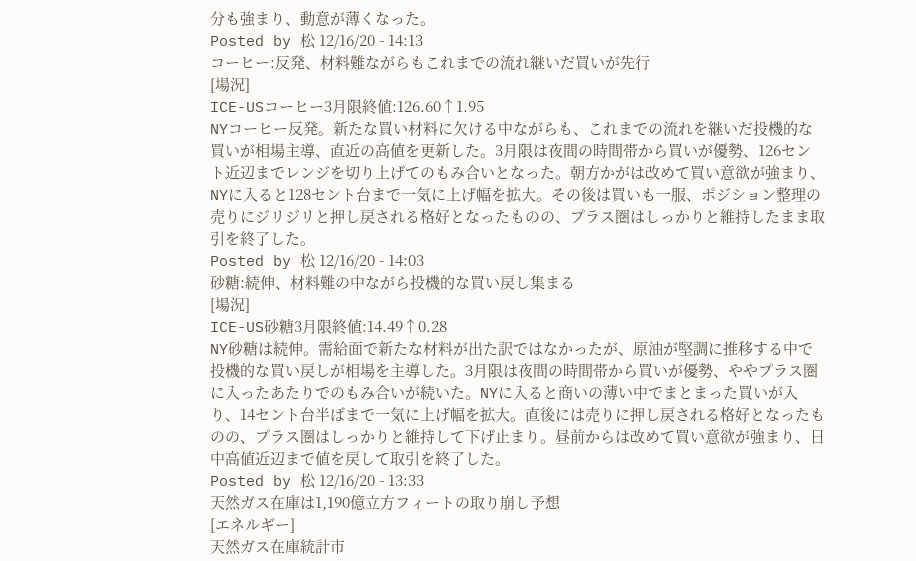分も強まり、動意が薄くなった。
Posted by 松 12/16/20 - 14:13
コーヒー:反発、材料難ながらもこれまでの流れ継いだ買いが先行
[場況]
ICE-USコーヒー3月限終値:126.60↑1.95
NYコーヒー反発。新たな買い材料に欠ける中ながらも、これまでの流れを継いだ投機的な買いが相場主導、直近の高値を更新した。3月限は夜間の時間帯から買いが優勢、126セント近辺までレンジを切り上げてのもみ合いとなった。朝方かがは改めて買い意欲が強まり、NYに入ると128セント台まで一気に上げ幅を拡大。その後は買いも一服、ポジション整理の売りにジリジリと押し戻される格好となったものの、プラス圏はしっかりと維持したまま取引を終了した。
Posted by 松 12/16/20 - 14:03
砂糖:続伸、材料難の中ながら投機的な買い戻し集まる
[場況]
ICE-US砂糖3月限終値:14.49↑0.28
NY砂糖は続伸。需給面で新たな材料が出た訳ではなかったが、原油が堅調に推移する中で投機的な買い戻しが相場を主導した。3月限は夜間の時間帯から買いが優勢、ややプラス圏に入ったあたりでのもみ合いが続いた。NYに入ると商いの薄い中でまとまった買いが入り、14セント台半ばまで一気に上げ幅を拡大。直後には売りに押し戻される格好となったものの、プラス圏はしっかりと維持して下げ止まり。昼前からは改めて買い意欲が強まり、日中高値近辺まで値を戻して取引を終了した。
Posted by 松 12/16/20 - 13:33
天然ガス在庫は1,190億立方フィートの取り崩し予想
[エネルギー]
天然ガス在庫統計市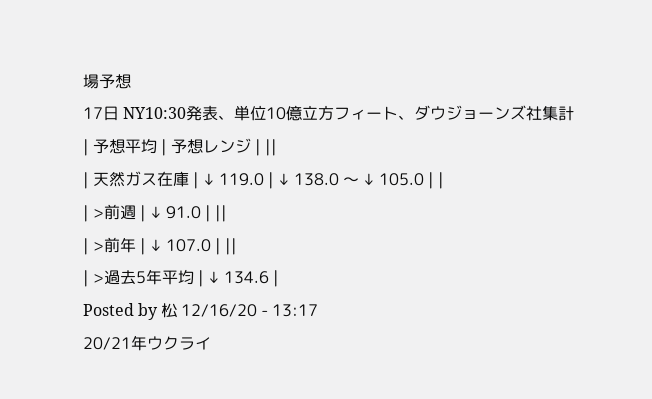場予想
17日 NY10:30発表、単位10億立方フィート、ダウジョーンズ社集計
| 予想平均 | 予想レンジ | ||
| 天然ガス在庫 | ↓ 119.0 | ↓ 138.0 〜 ↓ 105.0 | |
| >前週 | ↓ 91.0 | ||
| >前年 | ↓ 107.0 | ||
| >過去5年平均 | ↓ 134.6 |
Posted by 松 12/16/20 - 13:17
20/21年ウクライ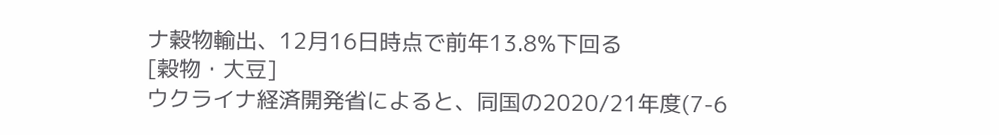ナ穀物輸出、12月16日時点で前年13.8%下回る
[穀物・大豆]
ウクライナ経済開発省によると、同国の2020/21年度(7-6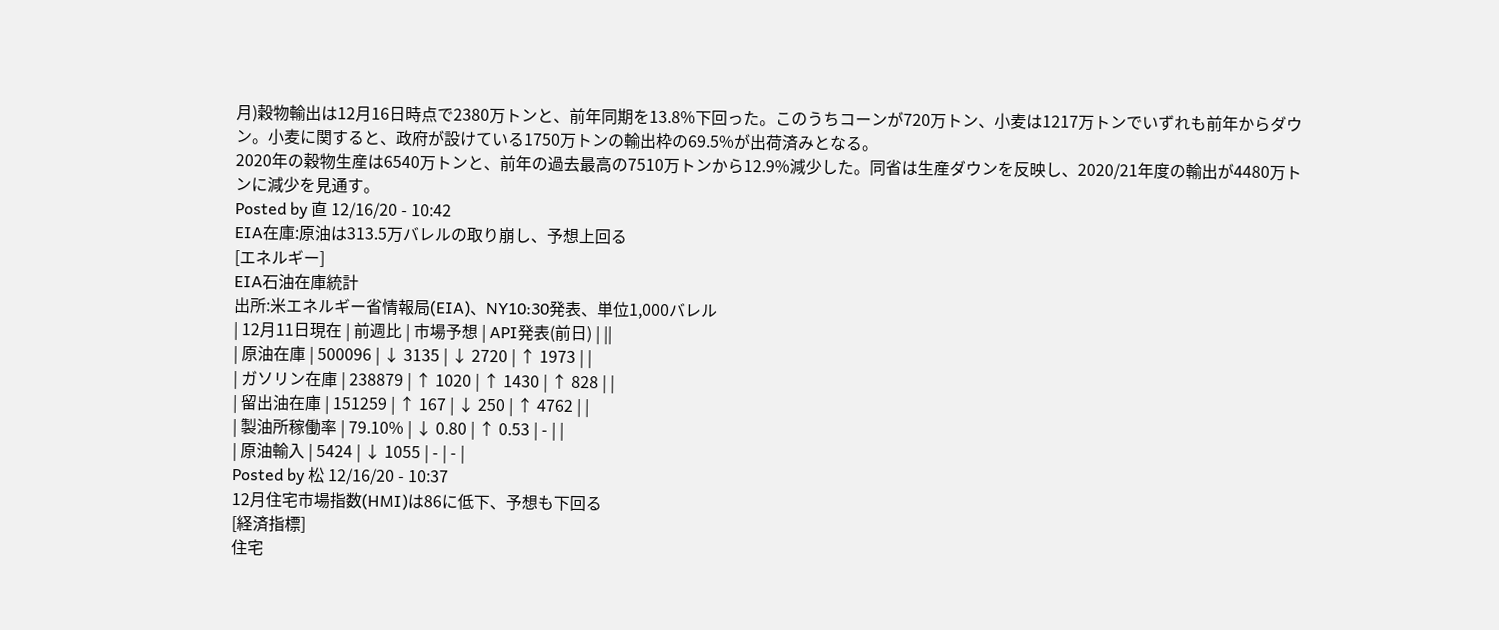月)穀物輸出は12月16日時点で2380万トンと、前年同期を13.8%下回った。このうちコーンが720万トン、小麦は1217万トンでいずれも前年からダウン。小麦に関すると、政府が設けている1750万トンの輸出枠の69.5%が出荷済みとなる。
2020年の穀物生産は6540万トンと、前年の過去最高の7510万トンから12.9%減少した。同省は生産ダウンを反映し、2020/21年度の輸出が4480万トンに減少を見通す。
Posted by 直 12/16/20 - 10:42
EIA在庫:原油は313.5万バレルの取り崩し、予想上回る
[エネルギー]
EIA石油在庫統計
出所:米エネルギー省情報局(EIA)、NY10:30発表、単位1,000バレル
| 12月11日現在 | 前週比 | 市場予想 | API発表(前日) | ||
| 原油在庫 | 500096 | ↓ 3135 | ↓ 2720 | ↑ 1973 | |
| ガソリン在庫 | 238879 | ↑ 1020 | ↑ 1430 | ↑ 828 | |
| 留出油在庫 | 151259 | ↑ 167 | ↓ 250 | ↑ 4762 | |
| 製油所稼働率 | 79.10% | ↓ 0.80 | ↑ 0.53 | - | |
| 原油輸入 | 5424 | ↓ 1055 | - | - |
Posted by 松 12/16/20 - 10:37
12月住宅市場指数(HMI)は86に低下、予想も下回る
[経済指標]
住宅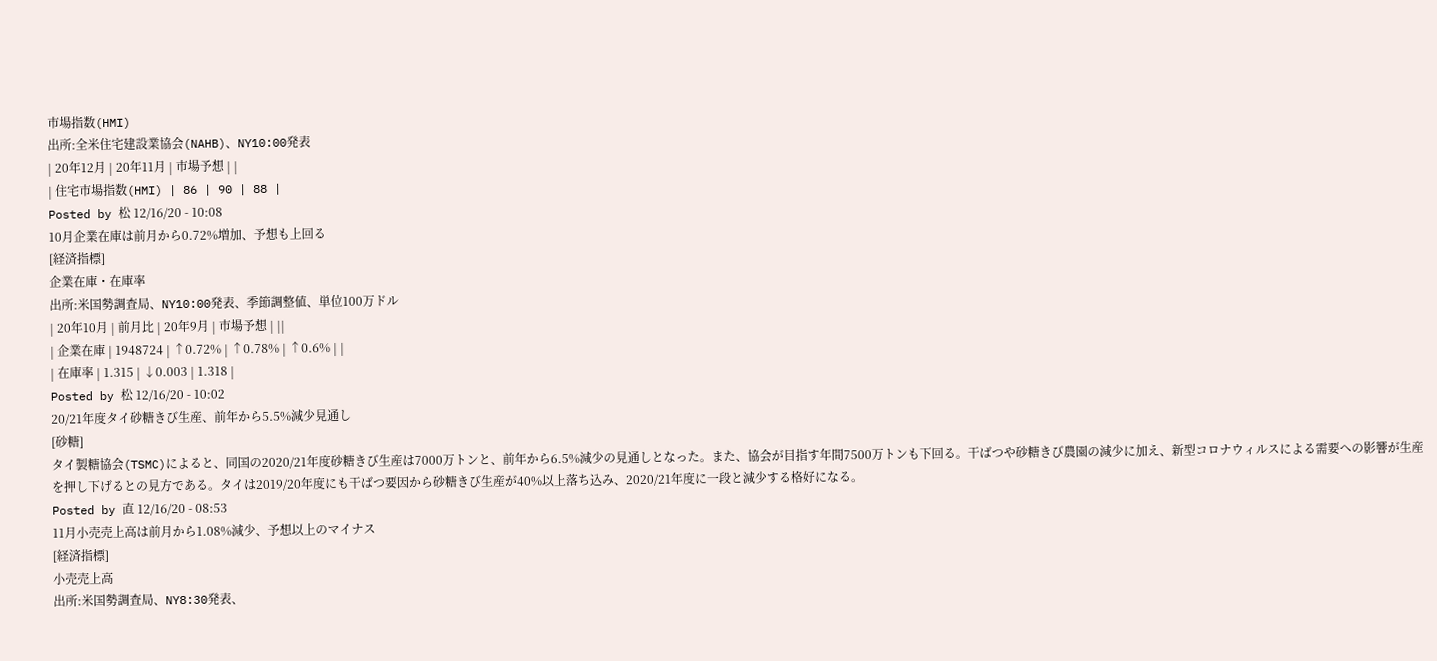市場指数(HMI)
出所:全米住宅建設業協会(NAHB)、NY10:00発表
| 20年12月 | 20年11月 | 市場予想 | |
| 住宅市場指数(HMI) | 86 | 90 | 88 |
Posted by 松 12/16/20 - 10:08
10月企業在庫は前月から0.72%増加、予想も上回る
[経済指標]
企業在庫・在庫率
出所:米国勢調査局、NY10:00発表、季節調整値、単位100万ドル
| 20年10月 | 前月比 | 20年9月 | 市場予想 | ||
| 企業在庫 | 1948724 | ↑0.72% | ↑0.78% | ↑0.6% | |
| 在庫率 | 1.315 | ↓0.003 | 1.318 |
Posted by 松 12/16/20 - 10:02
20/21年度タイ砂糖きび生産、前年から5.5%減少見通し
[砂糖]
タイ製糖協会(TSMC)によると、同国の2020/21年度砂糖きび生産は7000万トンと、前年から6.5%減少の見通しとなった。また、協会が目指す年間7500万トンも下回る。干ばつや砂糖きび農園の減少に加え、新型コロナウィルスによる需要への影響が生産を押し下げるとの見方である。タイは2019/20年度にも干ばつ要因から砂糖きび生産が40%以上落ち込み、2020/21年度に一段と減少する格好になる。
Posted by 直 12/16/20 - 08:53
11月小売売上高は前月から1.08%減少、予想以上のマイナス
[経済指標]
小売売上高
出所:米国勢調査局、NY8:30発表、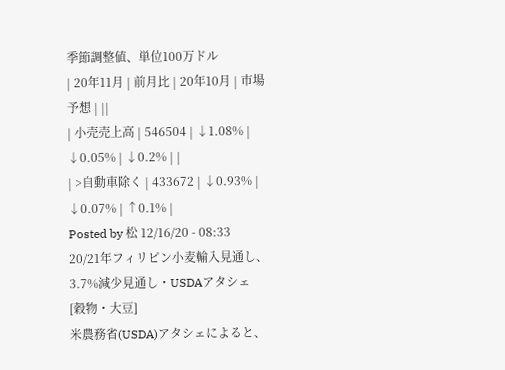季節調整値、単位100万ドル
| 20年11月 | 前月比 | 20年10月 | 市場予想 | ||
| 小売売上高 | 546504 | ↓1.08% | ↓0.05% | ↓0.2% | |
| >自動車除く | 433672 | ↓0.93% | ↓0.07% | ↑0.1% |
Posted by 松 12/16/20 - 08:33
20/21年フィリピン小麦輸入見通し、3.7%減少見通し・USDAアタシェ
[穀物・大豆]
米農務省(USDA)アタシェによると、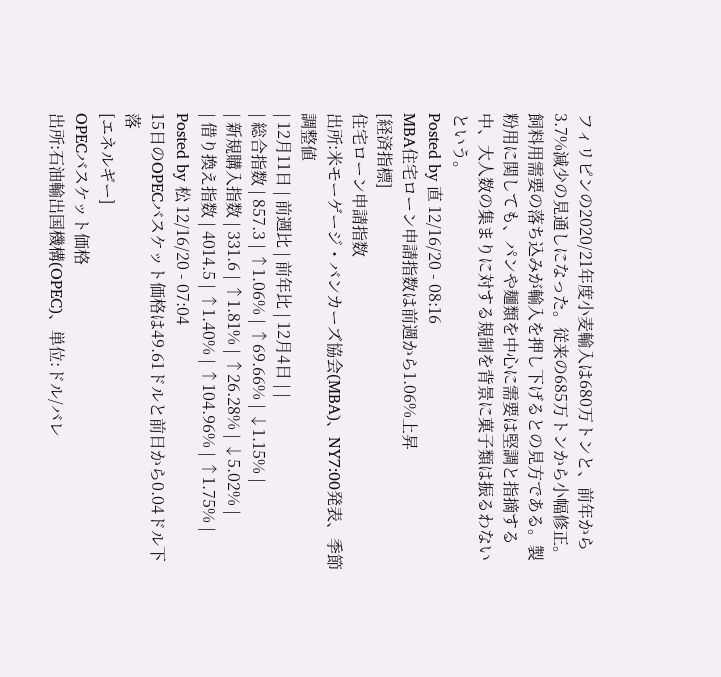フィリピンの2020/21年度小麦輸入は680万トンと、前年から3.7%減少の見通しになった。従来の685万トンから小幅修正。飼料用需要の落ち込みが輸入を押し下げるとの見方である。製粉用に関しても、パンや麺類を中心に需要は堅調と指摘する中、大人数の集まりに対する規制を背景に菓子類は振るわないという。
Posted by 直 12/16/20 - 08:16
MBA住宅ローン申請指数は前週から1.06%上昇
[経済指標]
住宅ローン申請指数
出所:米モーゲージ・バンカーズ協会(MBA)、NY7:00発表、季節調整値
| 12月11日 | 前週比 | 前年比 | 12月4日 | |
| 総合指数 | 857.3 | ↑1.06% | ↑69.66% | ↓1.15% |
| 新規購入指数 | 331.6 | ↑1.81% | ↑26.28% | ↓5.02% |
| 借り換え指数 | 4014.5 | ↑1.40% | ↑104.96% | ↑1.75% |
Posted by 松 12/16/20 - 07:04
15日のOPECバスケット価格は49.61ドルと前日から0.04ドル下落
[エネルギー]
OPECバスケット価格
出所:石油輸出国機構(OPEC)、単位:ドル/バレ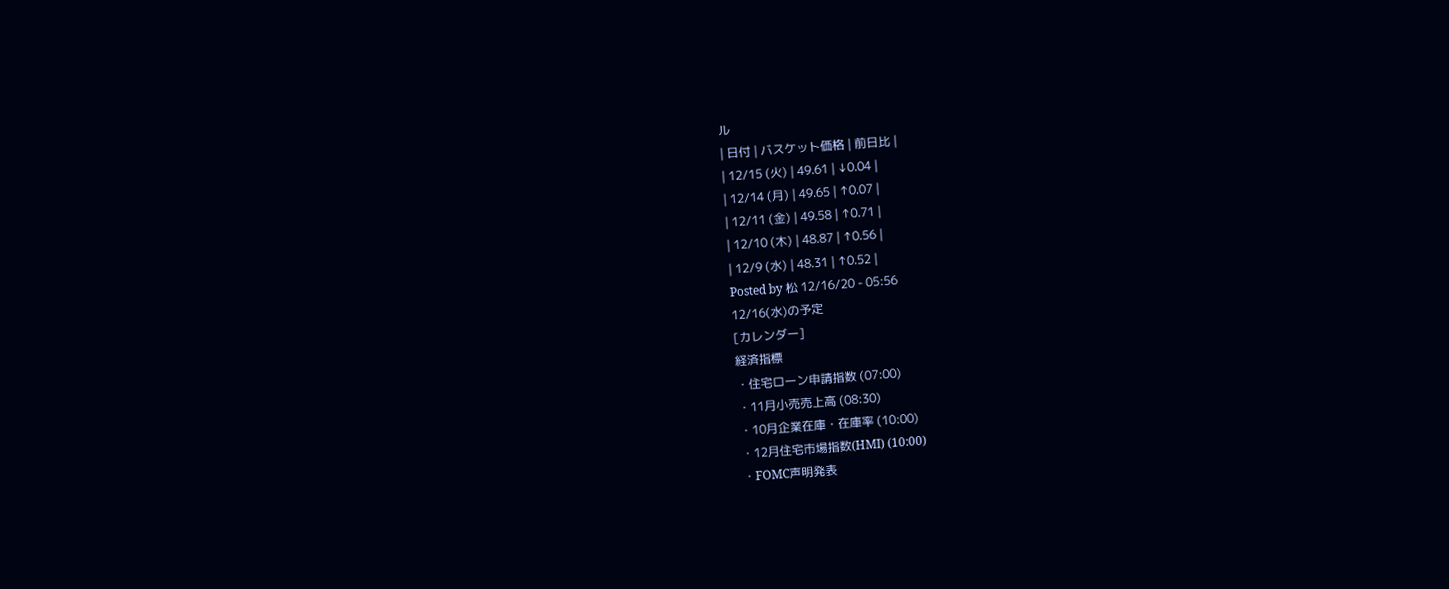ル
| 日付 | バスケット価格 | 前日比 |
| 12/15 (火) | 49.61 | ↓0.04 |
| 12/14 (月) | 49.65 | ↑0.07 |
| 12/11 (金) | 49.58 | ↑0.71 |
| 12/10 (木) | 48.87 | ↑0.56 |
| 12/9 (水) | 48.31 | ↑0.52 |
Posted by 松 12/16/20 - 05:56
12/16(水)の予定
[カレンダー]
経済指標
・住宅ローン申請指数 (07:00)
・11月小売売上高 (08:30)
・10月企業在庫・在庫率 (10:00)
・12月住宅市場指数(HMI) (10:00)
・FOMC声明発表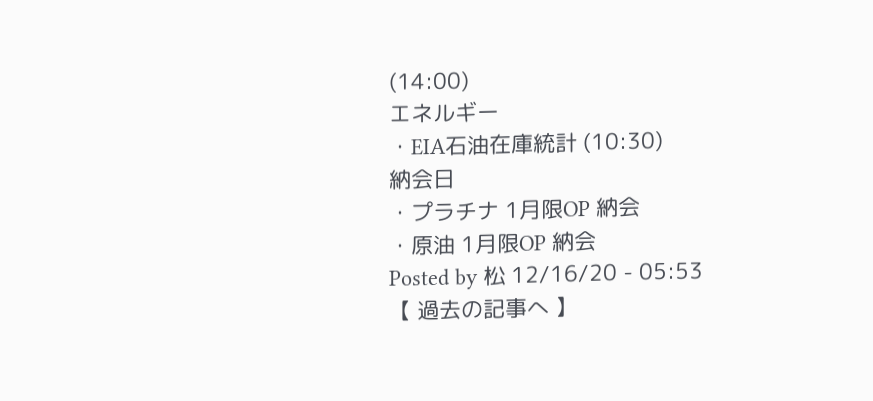(14:00)
エネルギー
・EIA石油在庫統計 (10:30)
納会日
・プラチナ 1月限OP 納会
・原油 1月限OP 納会
Posted by 松 12/16/20 - 05:53
【 過去の記事へ 】